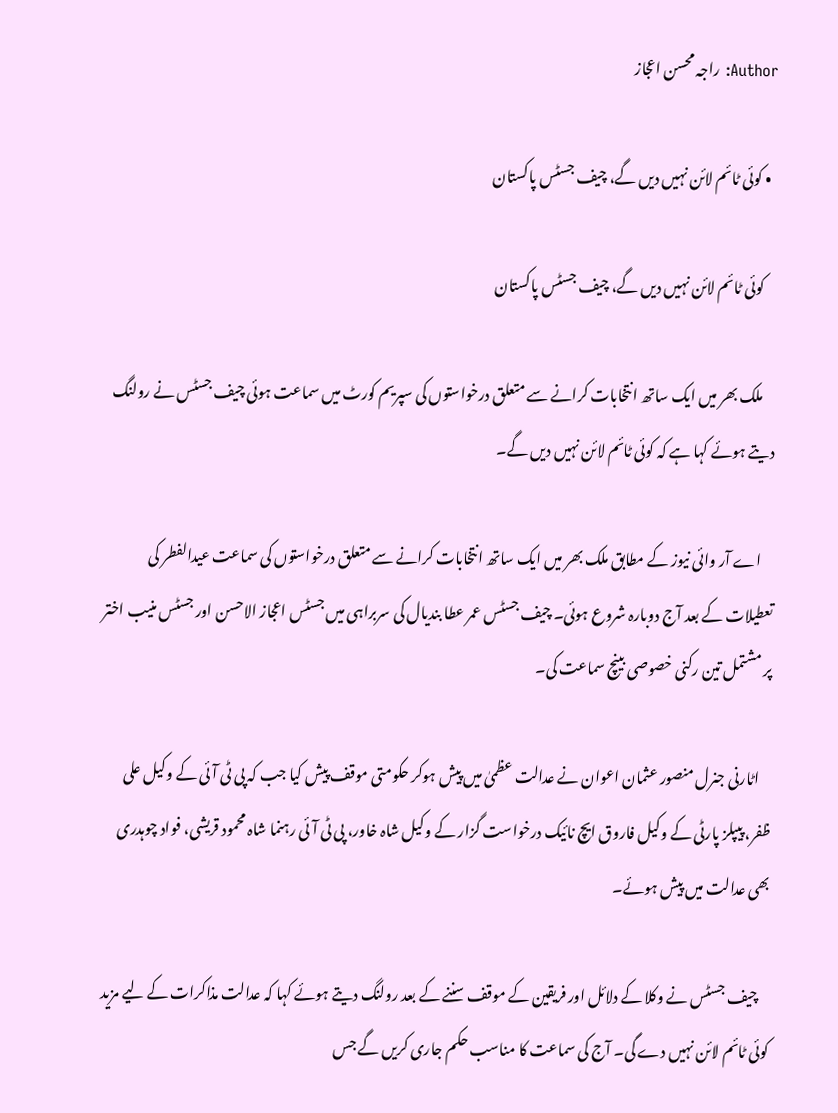Author: راجہ محسن اعجاز

  • کوئی ٹائم لائن نہیں دیں گے، چیف جسٹس پاکستان

    کوئی ٹائم لائن نہیں دیں گے، چیف جسٹس پاکستان

    ملک بھر میں ایک ساتھ انتخابات کرانے سے متعلق درخواستوں کی سپریم کورٹ میں سماعت ہوئی چیف جسٹس نے رولنگ دیتے ہوئے کہا ہے کہ کوئی ٹائم لائن نہیں دیں گے۔

    اے آر وائی نیوز کے مطابق ملک بھر میں ایک ساتھ انتخابات کرانے سے متعلق درخواستوں کی سماعت عیدالفطر کی تعطیلات کے بعد آج دوبارہ شروع ہوئی۔ چیف جسٹس عمر عطا بندیال کی سربراہی میں جسٹس اعجاز الاحسن اور جسٹس منیب اختر پر مشتمل تین رکنی خصوصی بینچ سماعت کی۔

    اٹارنی جنرل منصور عثمان اعوان نے عدالت عظمیٰ میں پیش ہوکر حکومتی موقف پیش کیا جب کہ پی ٹی آئی کے وکیل علی ظفر، پیپلز پارٹی کے وکیل فاروق ایچ نائیک درخواست گزار کے وکیل شاہ خاور، پی ٹی آئی رہنما شاہ محمود قریشی، فواد چوہدری بھی عدالت میں پیش ہوئے۔

    چیف جسٹس نے وکلا کے دلائل اور فریقین کے موقف سننے کے بعد رولنگ دیتے ہوئے کہا کہ عدالت مذاکرات کے لیے مزید کوئی ٹائم لائن نہیں دے گی۔ آج کی سماعت کا مناسب حکم جاری کریں گے جس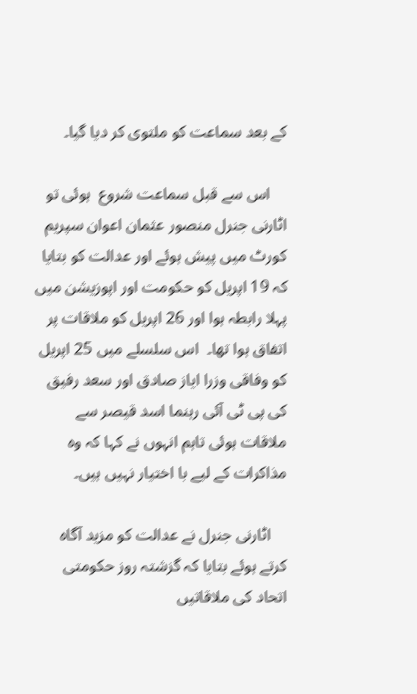کے بعد سماعت کو ملتوی کر دیا گیا۔

    اس سے قبل سماعت شروع  ہوئی تو اٹارنی جنرل منصور عثمان اعوان سپریم کورٹ میں پیش ہوئے اور عدالت کو بتایا کہ 19 اپریل کو حکومت اور اپوزیشن میں پہلا رابطہ ہوا اور 26 اپریل کو ملاقات پر اتفاق ہوا تھا۔  اس سلسلے میں 25 اپریل کو وفاقی وزرا ایاز صادق اور سعد رفیق کی پی ٹی آئی رہنما اسد قیصر سے ملاقات ہوئی تاہم انہوں نے کہا کہ وہ مذاکرات کے لیے با اختیار نہیں ہیں۔

    اٹارنی جنرل نے عدالت کو مزید آگاہ کرتے ہوئے بتایا کہ گزشتہ روز حکومتی اتحاد کی ملاقاتیں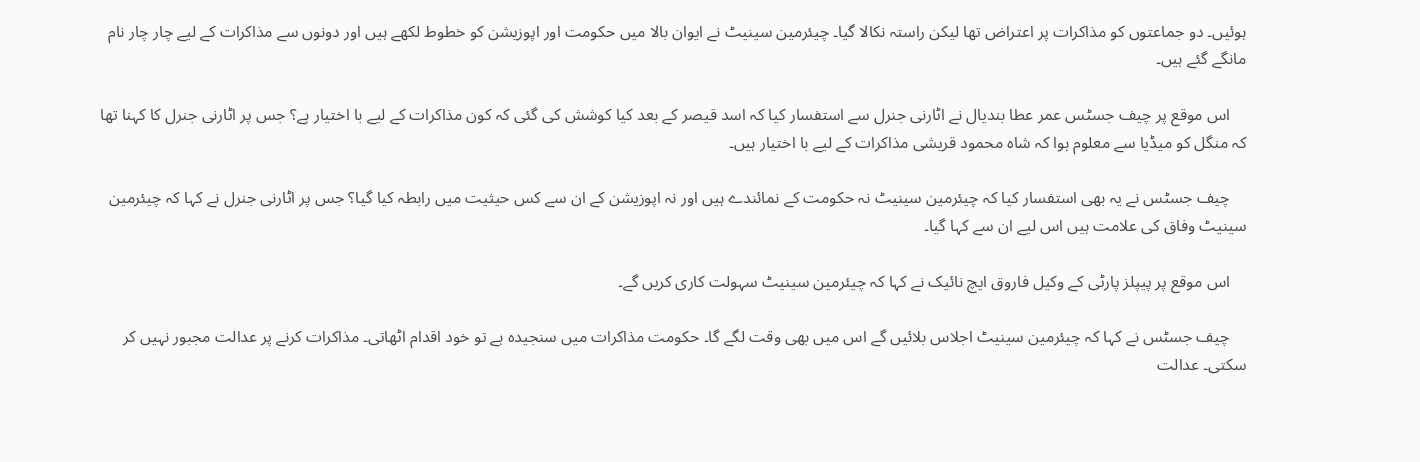ہوئیں۔ دو جماعتوں کو مذاکرات پر اعتراض تھا لیکن راستہ نکالا گیا۔ چیئرمین سینیٹ نے ایوان بالا میں حکومت اور اپوزیشن کو خطوط لکھے ہیں اور دونوں سے مذاکرات کے لیے چار چار نام مانگے گئے ہیں۔

    اس موقع پر چیف جسٹس عمر عطا بندیال نے اٹارنی جنرل سے استفسار کیا کہ اسد قیصر کے بعد کیا کوشش کی گئی کہ کون مذاکرات کے لیے با اختیار ہے؟ جس پر اٹارنی جنرل کا کہنا تھا کہ منگل کو میڈیا سے معلوم ہوا کہ شاہ محمود قریشی مذاکرات کے لیے با اختیار ہیں۔

    چیف جسٹس نے یہ بھی استفسار کیا کہ چیئرمین سینیٹ نہ حکومت کے نمائندے ہیں اور نہ اپوزیشن کے ان سے کس حیثیت میں رابطہ کیا گیا؟ جس پر اٹارنی جنرل نے کہا کہ چیئرمین سینیٹ وفاق کی علامت ہیں اس لیے ان سے کہا گیا۔

    اس موقع پر پیپلز پارٹی کے وکیل فاروق ایچ نائیک نے کہا کہ چیئرمین سینیٹ سہولت کاری کریں گے۔

    چیف جسٹس نے کہا کہ چیئرمین سینیٹ اجلاس بلائیں گے اس میں بھی وقت لگے گا۔ حکومت مذاکرات میں سنجیدہ ہے تو خود اقدام اٹھاتی۔ مذاکرات کرنے پر عدالت مجبور نہیں کر سکتی۔ عدالت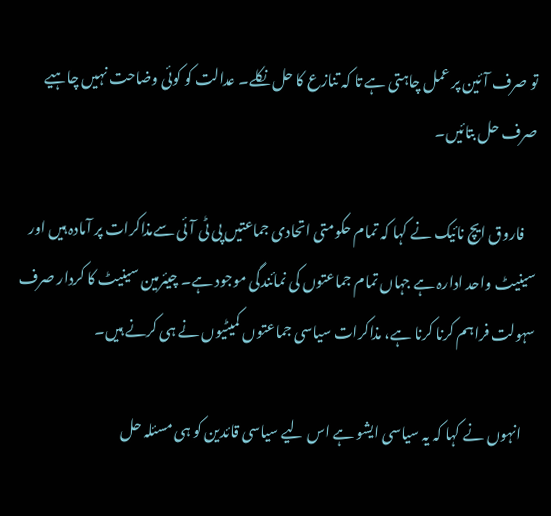تو صرف آئین پر عمل چاہتی ہے تا کہ تنازع کا حل نکلے۔ عدالت کو کوئی وضاحت نہیں چاہیے صرف حل بتائیں۔

    فاروق ایچ نائیک نے کہا کہ تمام حکومتی اتحادی جماعتیں پی ٹی آئی سےمذاکرات پر آمادہ ہیں اور سینیٹ واحد ادارہ ہے جہاں تمام جماعتوں کی نمائندگی موجود ہے۔ چیئرمین سینیٹ کا کردار صرف سہولت فراہم کرنا کرنا ہے، مذاکرات سیاسی جماعتوں کمیٹیوں نے ہی کرنے ہیں۔

    انہوں نے کہا کہ یہ سیاسی ایشو ہے اس لیے سیاسی قائدین کو ہی مسئلہ حل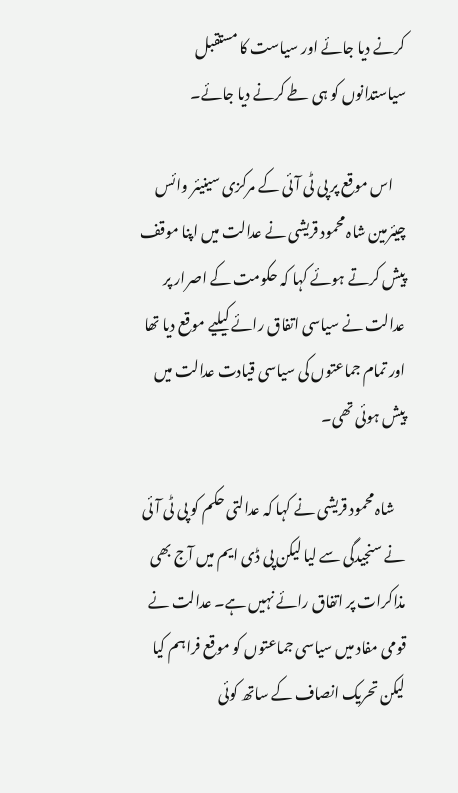کرنے دیا جائے اور سیاست کا مستقبل سیاستدانوں کو ہی طے کرنے دیا جائے۔

    اس موقع پر پی ٹی آئی کے مرکزی سینیئر وائس چیئرمین شاہ محمود قریشی نے عدالت میں اپنا موقف پیش کرتے ہوئے کہا کہ حکومت کے اصرار پر عدالت نے سیاسی اتفاق رائے کیلیے موقع دیا تھا اور تمام جماعتوں کی سیاسی قیادت عدالت میں پیش ہوئی تھی۔

    شاہ محمود قریشی نے کہا کہ عدالتی حکم کو پی ٹی آئی نے سنجیدگی سے لیا لیکن پی ڈی ایم میں آج بھی مذاکرات پر اتفاق رائے نہیں ہے۔ عدالت نے قومی مفاد میں سیاسی جماعتوں کو موقع فراہم کیا لیکن تحریک انصاف کے ساتھ کوئی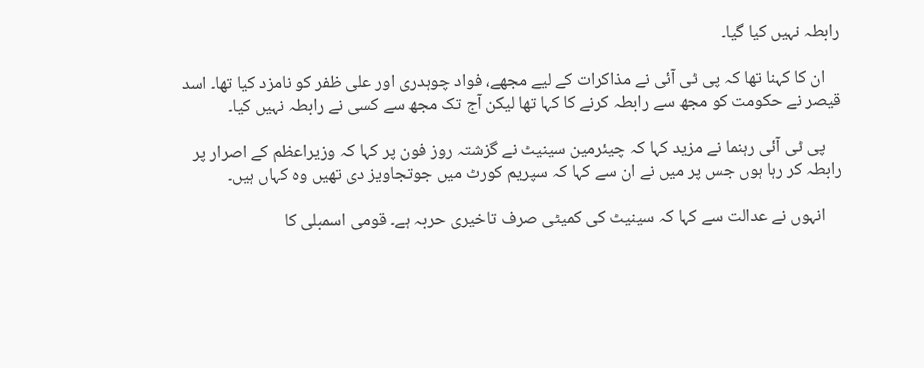رابطہ نہیں کیا گیا۔

    ان کا کہنا تھا کہ پی ٹی آئی نے مذاکرات کے لیے مجھے، فواد چوہدری اور علی ظفر کو نامزد کیا تھا۔ اسد قیصر نے حکومت کو مجھ سے رابطہ کرنے کا کہا تھا لیکن آج تک مجھ سے کسی نے رابطہ نہیں کیا۔

    پی ٹی آئی رہنما نے مزید کہا کہ چیئرمین سینیٹ نے گزشتہ روز فون پر کہا کہ وزیراعظم کے اصرار پر رابطہ کر رہا ہوں جس پر میں نے ان سے کہا کہ سپریم کورٹ میں جوتجاویز دی تھیں وہ کہاں ہیں۔

    انہوں نے عدالت سے کہا کہ سینیٹ کی کمیٹی صرف تاخیری حربہ ہے۔ قومی اسمبلی کا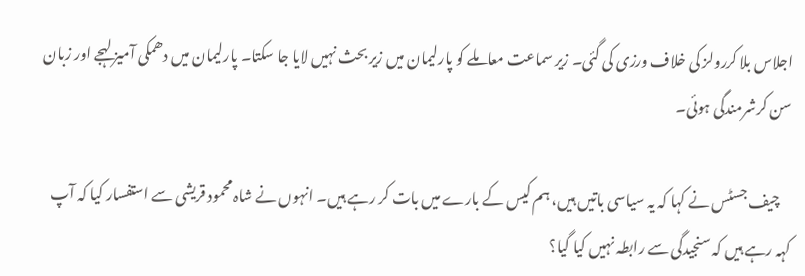اجلاس بلا کررولز کی خلاف ورزی کی گئی۔ زیر سماعت معاملے کو پارلیمان میں زیر بحث نہیں لایا جا سکتا۔ پارلیمان میں دھمکی آمیز لہجے اور زبان سن کرشرمندگی ہوئی۔

    چیف جسٹس نے کہا کہ یہ سیاسی باتیں ہیں، ہم کیس کے بارے میں بات کر رہے ہیں۔ انہوں نے شاہ محمود قریشی سے استفسار کیا کہ آپ کہہ رہے ہیں کہ سنجیدگی سے رابطہ نہیں کیا گیا؟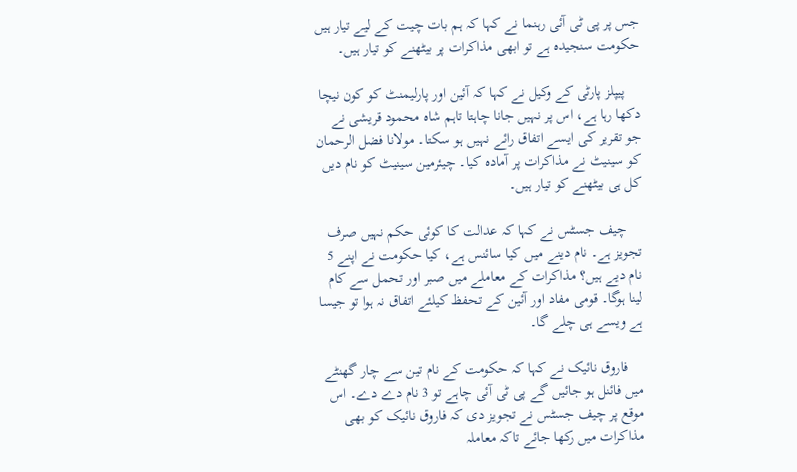جس پر پی ٹی آئی رہنما نے کہا کہ ہم بات چیت کے لیے تیار ہیں حکومت سنجیدہ ہے تو ابھی مذاکرات پر بیٹھنے کو تیار ہیں۔

    پیپلز پارٹی کے وکیل نے کہا کہ آئین اور پارلیمنٹ کو کون نیچا دکھا رہا ہے، اس پر نہیں جانا چاہتا تاہم شاہ محمود قریشی نے جو تقریر کی ایسے اتفاق رائے نہیں ہو سکتا۔ مولانا فضل الرحمان کو سینیٹ نے مذاکرات پر آمادہ کیا۔ چیئرمین سینیٹ کو نام دیں کل ہی بیٹھنے کو تیار ہیں۔

    چیف جسٹس نے کہا کہ عدالت کا کوئی حکم نہیں صرف تجویز ہے۔ نام دینے میں کیا سائنس ہے، کیا حکومت نے اپنے 5 نام دیے ہیں؟ مذاکرات کے معاملے میں صبر اور تحمل سے کام لینا ہوگا۔ قومی مفاد اور آئین کے تحفظ کیلئے اتفاق نہ ہوا تو جیسا ہے ویسے ہی چلے گا۔

    فاروق نائیک نے کہا کہ حکومت کے نام تین سے چار گھنٹے میں فائنل ہو جائیں گے پی ٹی آئی چاہے تو 3 نام دے دے۔ اس موقع پر چیف جسٹس نے تجویز دی کہ فاروق نائیک کو بھی مذاکرات میں رکھا جائے تاکہ معاملہ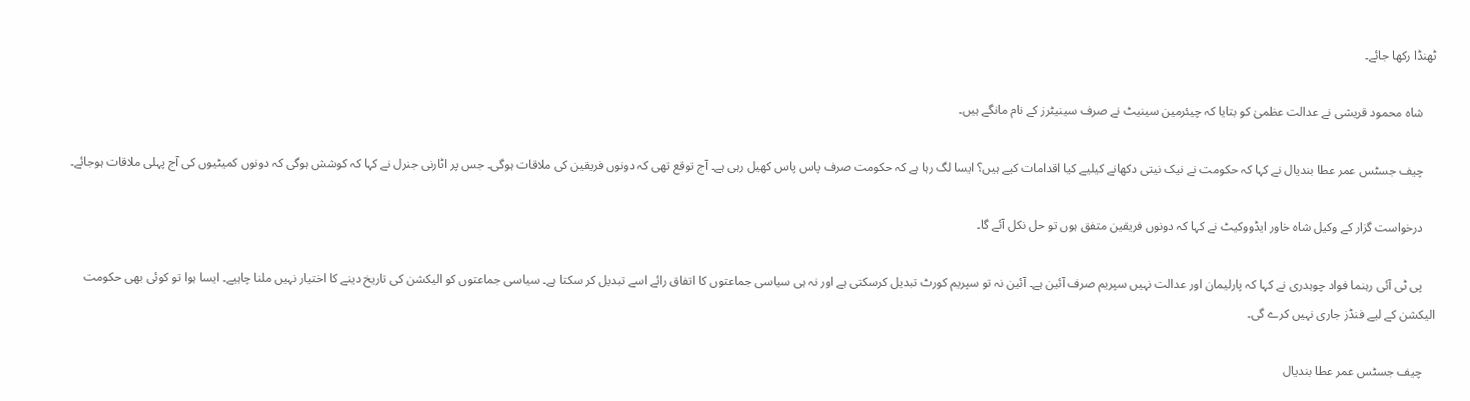ٹھنڈا رکھا جائے۔

    شاہ محمود قریشی نے عدالت عظمیٰ کو بتایا کہ چیئرمین سینیٹ نے صرف سینیٹرز کے نام مانگے ہیں۔

    چیف جسٹس عمر عطا بندیال نے کہا کہ حکومت نے نیک نیتی دکھانے کیلیے کیا اقدامات کیے ہیں؟ ایسا لگ رہا ہے کہ حکومت صرف پاس پاس کھیل رہی ہے۔ آج توقع تھی کہ دونوں فریقین کی ملاقات ہوگی۔ جس پر اٹارنی جنرل نے کہا کہ کوشش ہوگی کہ دونوں کمیٹیوں کی آج پہلی ملاقات ہوجائے۔

    درخواست گزار کے وکیل شاہ خاور ایڈووکیٹ نے کہا کہ دونوں فریقین متفق ہوں تو حل نکل آئے گا۔

    پی ٹی آئی رہنما فواد چوہدری نے کہا کہ پارلیمان اور عدالت نہیں سپریم صرف آئین ہے۔ آئین نہ تو سپریم کورٹ تبدیل کرسکتی ہے اور نہ ہی سیاسی جماعتوں کا اتفاق رائے اسے تبدیل کر سکتا ہے۔ سیاسی جماعتوں کو الیکشن کی تاریخ دینے کا اختیار نہیں ملنا چاہیے۔ ایسا ہوا تو کوئی بھی حکومت الیکشن کے لیے فنڈز جاری نہیں کرے گی۔

    چیف جسٹس عمر عطا بندیال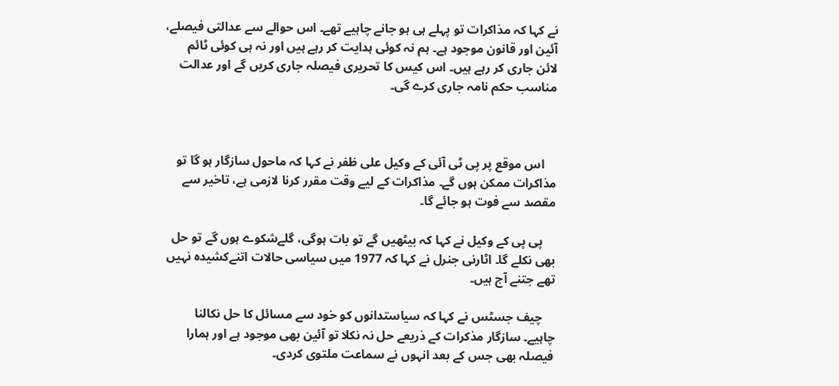نے کہا کہ مذاکرات تو پہلے ہی ہو جانے چاہیے تھے۔ اس حوالے سے عدالتی فیصلے، آئین اور قانون موجود ہے۔ ہم نہ کوئی ہدایت کر رہے ہیں اور نہ ہی کوئی ٹائم لائن جاری کر رہے ہیں۔ اس کیس کا تحریری فیصلہ جاری کریں گے اور عدالت مناسب حکم نامہ جاری کرے گی۔



    اس موقع پر پی ٹی آئی کے وکیل علی ظفر نے کہا کہ ماحول سازگار ہو گا تو مذاکرات ممکن ہوں گے۔ مذاکرات کے لیے وقت مقرر کرنا لازمی ہے، تاخیر سے مقصد سے فوت ہو جائے گا۔

    پی پی کے وکیل نے کہا کہ بیٹھیں گے تو بات ہوگی، گلےشکوے ہوں گے تو حل بھی نکلے گا۔ اٹارنی جنرل نے کہا کہ 1977 میں سیاسی حالات اتنےکشیدہ نہیں تھے جتنے آج ہیں۔

    چیف جسٹس نے کہا کہ سیاستدانوں کو خود سے مسائل کا حل نکالنا چاہیے۔ سازگار مذکرات کے ذریعے حل نہ نکلا تو آئین بھی موجود ہے اور ہمارا فیصلہ بھی جس کے بعد انہوں نے سماعت ملتوی کردی۔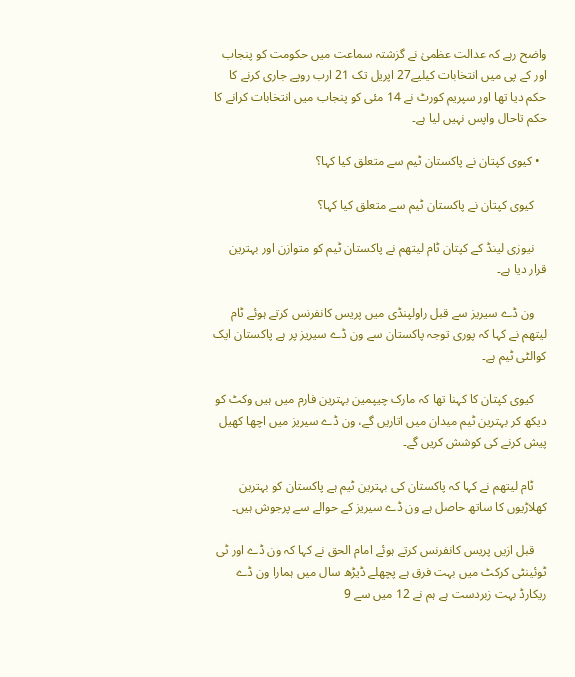واضح رہے کہ عدالت عظمیٰ نے گزشتہ سماعت میں حکومت کو پنجاب اور کے پی میں انتخابات کیلیے27 اپریل تک 21 ارب روپے جاری کرنے کا حکم دیا تھا اور سپریم کورٹ نے 14 مئی کو پنجاب میں انتخابات کرانے کا حکم تاحال واپس نہیں لیا ہے۔

  • کیوی کپتان نے پاکستان ٹیم سے متعلق کیا کہا؟

    کیوی کپتان نے پاکستان ٹیم سے متعلق کیا کہا؟

    نیوزی لینڈ کے کپتان ٹام لیتھم نے پاکستان ٹیم کو متوازن اور بہترین قرار دیا ہے۔

    ون ڈے سیریز سے قبل راولپنڈی میں پریس کانفرنس کرتے ہوئے ٹام لیتھم نے کہا کہ پوری توجہ پاکستان سے ون ڈے سیریز پر ہے پاکستان ایک کوالٹی ٹیم ہے۔

    کیوی کپتان کا کہنا تھا کہ مارک چیپمین بہترین فارم میں ہیں وکٹ کو دیکھ کر بہترین ٹیم میدان میں اتاریں گے، ون ڈے سیریز میں اچھا کھیل پیش کرنے کی کوشش کریں گے۔

    ٹام لیتھم نے کہا کہ پاکستان کی بہترین ٹیم ہے پاکستان کو بہترین کھلاڑیوں کا ساتھ حاصل ہے ون ڈے سیریز کے حوالے سے پرجوش ہیں۔

    قبل ازیں پریس کانفرنس کرتے ہوئے امام الحق نے کہا کہ ون ڈے اور ٹی ٹوئینٹی کرکٹ میں بہت فرق ہے پچھلے ڈیڑھ سال میں ہمارا ون ڈے ریکارڈ بہت زبردست ہے ہم نے 12 میں سے 9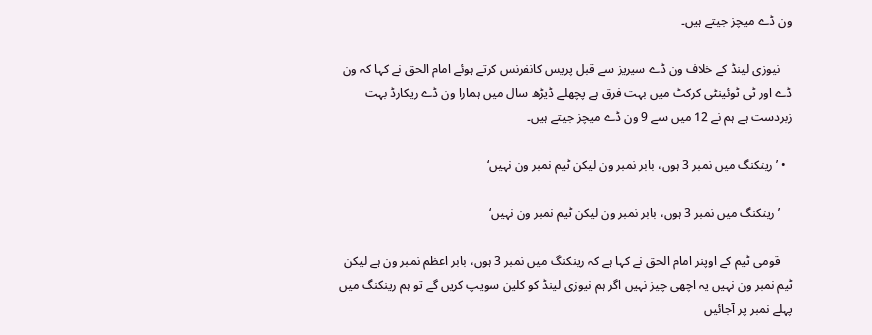ون ڈے میچز جیتے ہیں۔

    نیوزی لینڈ کے خلاف ون ڈے سیریز سے قبل پریس کانفرنس کرتے ہوئے امام الحق نے کہا کہ ون ڈے اور ٹی ٹوئینٹی کرکٹ میں بہت فرق ہے پچھلے ڈیڑھ سال میں ہمارا ون ڈے ریکارڈ بہت زبردست ہے ہم نے 12 میں سے 9 ون ڈے میچز جیتے ہیں۔

  • ’رینکنگ میں نمبر 3 ہوں، بابر نمبر ون لیکن ٹیم نمبر ون نہیں‘

    ’رینکنگ میں نمبر 3 ہوں، بابر نمبر ون لیکن ٹیم نمبر ون نہیں‘

    قومی ٹیم کے اوپنر امام الحق نے کہا ہے کہ رینکنگ میں نمبر 3 ہوں، بابر اعظم نمبر ون ہے لیکن ٹیم نمبر ون نہیں یہ اچھی چیز نہیں اگر ہم نیوزی لینڈ کو کلین سویپ کریں گے تو ہم رینکنگ میں پہلے نمبر پر آجائیں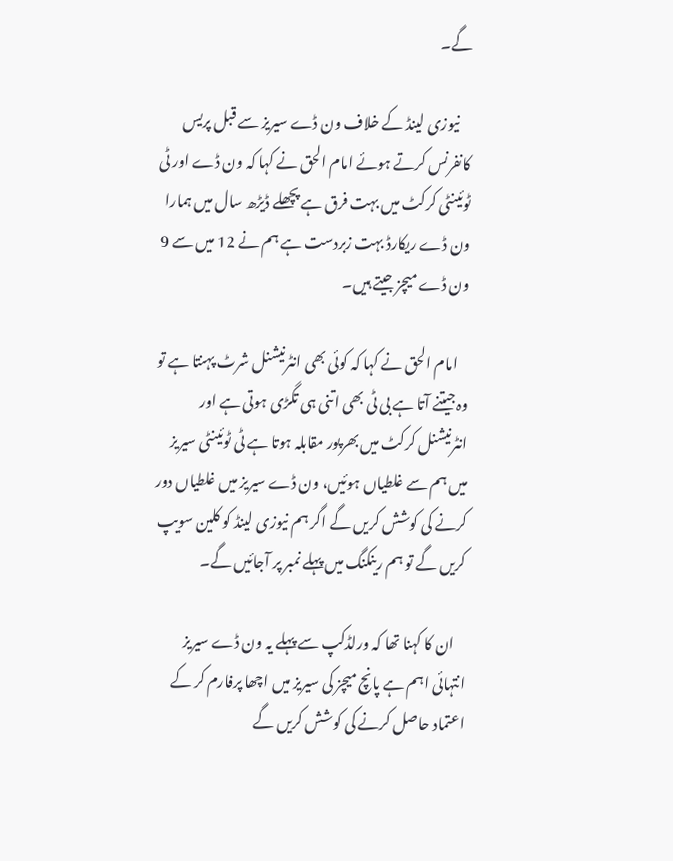گے۔

    نیوزی لینڈ کے خلاف ون ڈے سیریز سے قبل پریس کانفرنس کرتے ہوئے امام الحق نے کہا کہ ون ڈے اور ٹی ٹوئینٹی کرکٹ میں بہت فرق ہے پچھلے ڈیڑھ سال میں ہمارا ون ڈے ریکارڈ بہت زبردست ہے ہم نے 12 میں سے 9 ون ڈے میچز جیتے ہیں۔

    امام الحق نے کہا کہ کوئی بھی انٹرنیشنل شرٹ پہنتا ہے تو وہ جیتنے آتا ہے بی ٹی بھی اتنی ہی تگڑی ہوتی ہے اور انٹرنیشنل کرکٹ میں بھرپور مقابلہ ہوتا ہے ٹی ٹوئینٹی سیریز میں ہم سے غلطیاں ہوئیں، ون ڈے سیریز میں غلطیاں دور کرنے کی کوشش کریں گے اگر ہم نیوزی لینڈ کو کلین سویپ کریں گے تو ہم رینکنگ میں پہلے نمبر پر آجائیں گے۔

    ان کا کہنا تھا کہ ورلڈکپ سے پہلے یہ ون ڈے سیریز انتہائی اہم ہے پانچ میچز کی سیریز میں اچھا پرفارم کر کے اعتماد حاصل کرنے کی کوشش کریں گے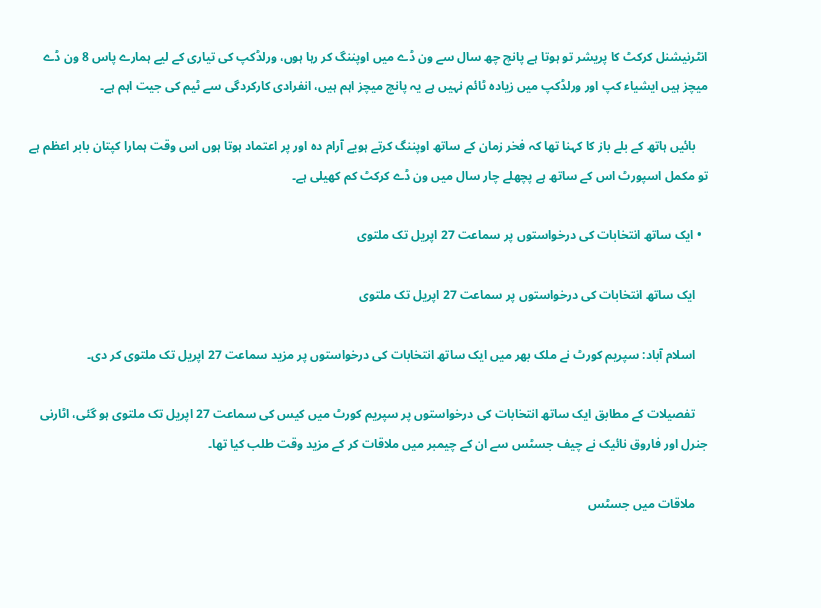انٹرنیشنل کرکٹ کا پریشر تو ہوتا ہے پانچ چھ سال سے ون ڈے میں اوپننگ کر رہا ہوں، ورلڈکپ کی تیاری کے لیے ہمارے پاس 8 ون ڈے میچز ہیں ایشیاء کپ اور ورلڈکپ میں زیادہ ٹائم نہیں ہے یہ پانچ میچز اہم ہیں، انفرادی کارکردگی سے ٹیم کی جیت اہم ہے۔

    بائیں ہاتھ کے بلے باز کا کہنا تھا کہ فخر زمان کے ساتھ اوپننگ کرتے ہویے آرام دہ اور پر اعتماد ہوتا ہوں اس وقت ہمارا کپتان بابر اعظم ہے تو مکمل اسپورٹ اس کے ساتھ ہے پچھلے چار سال میں ون ڈے کرکٹ کم کھیلی ہے۔

  • ایک ساتھ انتخابات کی درخواستوں پر سماعت 27 اپریل تک ملتوی

    ایک ساتھ انتخابات کی درخواستوں پر سماعت 27 اپریل تک ملتوی

    اسلام آباد: سپریم کورٹ نے ملک بھر میں ایک ساتھ انتخابات کی درخواستوں پر مزید سماعت 27 اپریل تک ملتوی کر دی۔

    تفصیلات کے مطابق ایک ساتھ انتخابات کی درخواستوں پر سپریم کورٹ میں کیس کی سماعت 27 اپریل تک ملتوی ہو گئی، اٹارنی جنرل اور فاروق نائیک نے چیف جسٹس سے ان کے چیمبر میں ملاقات کر کے مزید وقت طلب کیا تھا۔

    ملاقات میں جسٹس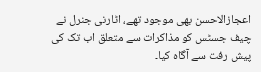اعجازالاحسن بھی موجود تھے، اٹارنی جنرل نے چیف جسٹس کو مذاکرات سے متعلق اب تک کی پیش رفت سے آگاہ کیا۔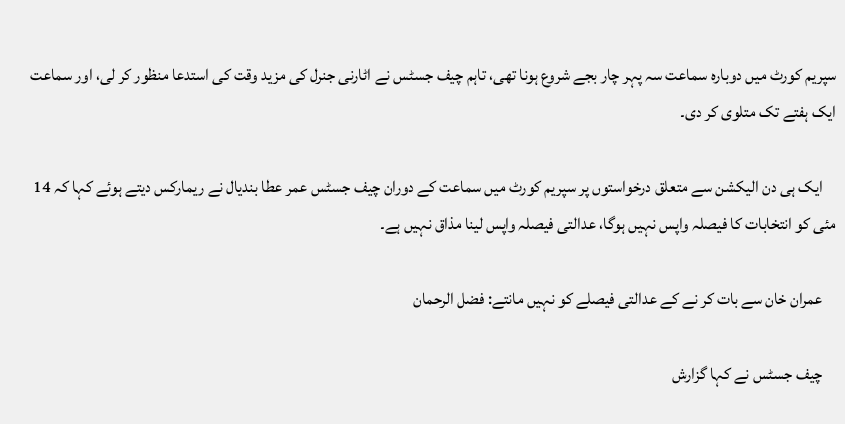سپریم کورٹ میں دوبارہ سماعت سہ پہر چار بجے شروع ہونا تھی، تاہم چیف جسٹس نے اٹارنی جنرل کی مزید وقت کی استدعا منظور کر لی، اور سماعت ایک ہفتے تک متلوی کر دی۔

    ایک ہی دن الیکشن سے متعلق درخواستوں پر سپریم کورٹ میں سماعت کے دوران چیف جسٹس عمر عطا بندیال نے ریمارکس دیتے ہوئے کہا کہ 14 مئی کو انتخابات کا فیصلہ واپس نہیں ہوگا، عدالتی فیصلہ واپس لینا مذاق نہیں ہے۔

    عمران خان سے بات کر نے کے عدالتی فیصلے کو نہیں مانتے: فضل الرحمان

    چیف جسٹس نے کہا گزارش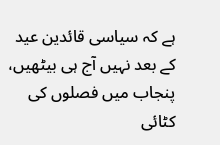ہے کہ سیاسی قائدین عید کے بعد نہیں آج ہی بیٹھیں، پنجاب میں فصلوں کی کٹائی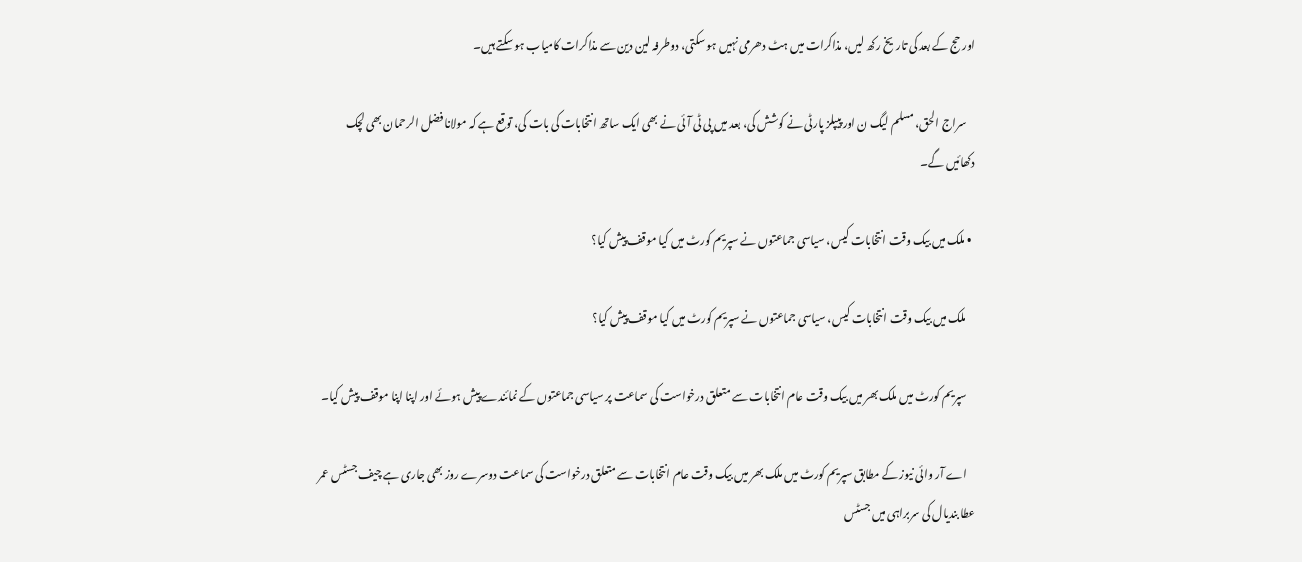اور حج کے بعد کی تاریخ رکھ لیں، مذاکرات میں ہٹ دھرمی نہیں ہو سکتی، دوطرفہ لین دین سے مذاکرات کامیاب ہو سکتے ہیں۔

    سراج الحق، مسلم لیگ ن اور پیپلز پارٹی نے کوشش کی، بعد میں پی ٹی آئی نے بھی ایک ساتھ انتخابات کی بات کی، توقع ہے کہ مولانا فضل الرحمان بھی لچک دکھائیں گے۔

  • ملک میں بیک وقت انتخابات کیس، سیاسی جماعتوں نے سپریم کورٹ میں کیا موقف پیش کیا؟

    ملک میں بیک وقت انتخابات کیس، سیاسی جماعتوں نے سپریم کورٹ میں کیا موقف پیش کیا؟

    سپریم کورٹ میں ملک بھر میں بیک وقت عام انتخابات سے متعلق درخواست کی سماعت پر سیاسی جماعتوں کے نمائندے پیش ہوئے اور اپنا اپنا موقف پیش کیا۔

    اے آر وائی نیوز کے مطابق سپریم کورٹ میں ملک بھر میں بیک وقت عام انتخابات سے متعلق درخواست کی سماعت دوسرے روز بھی جاری ہے چیف جسٹس عمر عطا بندیال کی سربراہی میں جسٹس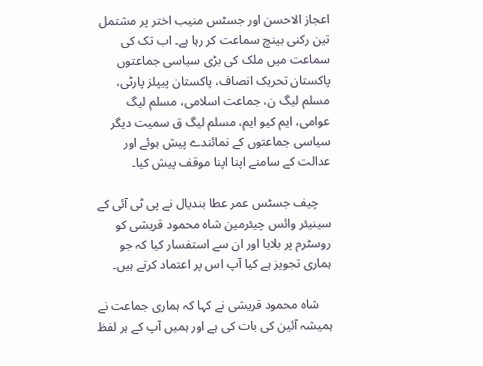اعجاز الاحسن اور جسٹس منیب اختر پر مشتمل تین رکنی بینچ سماعت کر رہا ہے۔ اب تک کی سماعت میں ملک کی بڑی سیاسی جماعتوں پاکستان تحریک انصاف، پاکستان پیپلز پارٹی، مسلم لیگ ن، جماعت اسلامی، مسلم لیگ عوامی، ایم کیو ایم، مسلم لیگ ق سمیت دیگر سیاسی جماعتوں کے نمائندے پیش ہوئے اور عدالت کے سامنے اپنا اپنا موقف پیش کیا۔

    چیف جسٹس عمر عطا بندیال نے پی ٹی آئی کے سینیئر وائس چیئرمین شاہ محمود قریشی کو روسٹرم پر بلایا اور ان سے استفسار کیا کہ جو ہماری تجویز ہے کیا آپ اس پر اعتماد کرتے ہیں۔

    شاہ محمود قریشی نے کہا کہ ہماری جماعت نے ہمیشہ آئین کی بات کی ہے اور ہمیں آپ کے ہر لفظ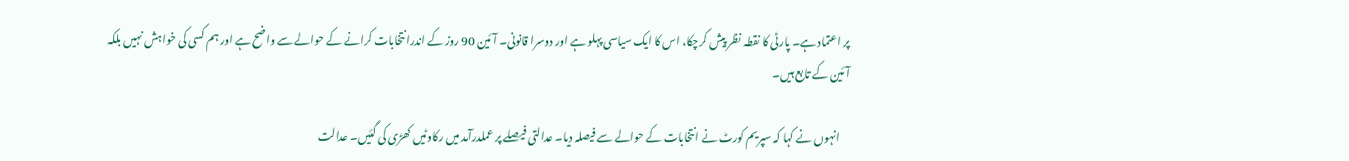پر اعتماد ہے۔ پارٹی کا نقطہ نظر پیش کرچکا، اس کا ایک سیاسی پہلو ہے اور دوسرا قانونی۔ آئین 90 روز کے اندرا نتخابات کرانے کے حوالے سے واضح ہے اور ہم کسی کی خواہش نہیں بلکہ آئین کے تابع ہیں۔

    انہوں نے کہا کہ سپریم کورٹ نے انتخابات کے حوالے سے فیصلہ دیا۔ عدالتی فیصلے پر عملدرآمد میں رکاوٹیں کھڑی کی گئیں۔ عدالت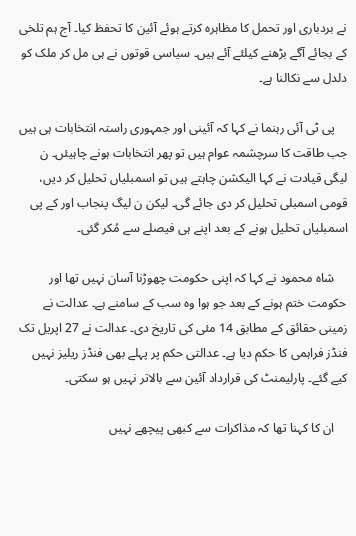نے بردباری اور تحمل کا مظاہرہ کرتے ہوئے آئین کا تحفظ کیا۔ آج ہم تلخی کے بجائے آگے بڑھنے کیلئے آئے ہیں۔ سیاسی قوتوں نے ہی مل کر ملک کو دلدل سے نکالنا ہے۔

    پی ٹی آئی رہنما نے کہا کہ آئینی اور جمہوری راستہ انتخابات ہی ہیں جب طاقت کا سرچشمہ عوام ہیں تو پھر انتخابات ہونے چاہیئں۔ ن لیگی قیادت نے کہا الیکشن چاہتے ہیں تو اسمبلیاں تحلیل کر دیں، قومی اسمبلی تحلیل کر دی جائے گی۔ لیکن ن لیگ پنجاب اور کے پی اسمبلیاں تحلیل ہونے کے بعد اپنے ہی فیصلے سے مُکر گئی۔

    شاہ محمود نے کہا کہ اپنی حکومت چھوڑنا آسان نہیں تھا اور حکومت ختم ہونے کے بعد جو ہوا وہ سب کے سامنے ہے۔ عدالت نے زمینی حقائق کے مطابق 14 مئی کی تاریخ دی۔ عدالت نے 27 اپریل تک فنڈز فراہمی کا حکم دیا ہے۔ عدالتی حکم پر پہلے بھی فنڈز ریلیز نہیں کیے گئے۔ پارلیمنٹ کی قرارداد آئین سے بالاتر نہیں ہو سکتی۔

    ان کا کہنا تھا کہ مذاکرات سے کبھی پیچھے نہیں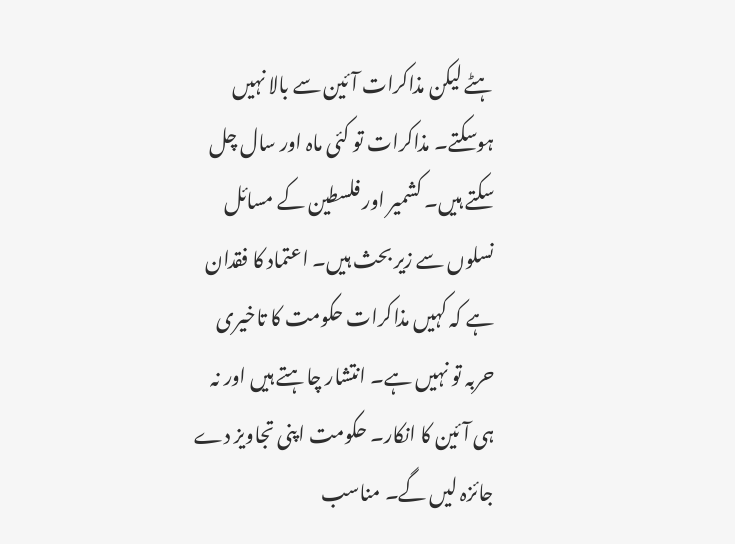ہٹے لیکن مذاکرات آئین سے بالا نہیں ہوسکتے۔ مذاکرات تو کئی ماہ اور سال چل سکتے ہیں۔ کشمیر اور فلسطین کے مسائل نسلوں سے زیر بحث ہیں۔ اعتماد کا فقدان ہے کہ کہیں مذاکرات حکومت کا تاخیری حربہ تو نہیں ہے۔ انتشار چاہتے ہیں اور نہ ہی آئین کا انکار۔ حکومت اپنی تجاویز دے جائزہ لیں گے۔ مناسب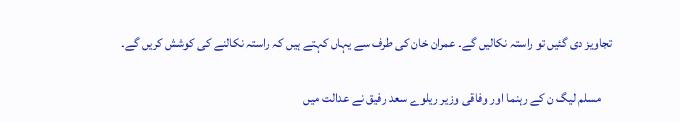تجاویز دی گئیں تو راستہ نکالیں گے۔ عمران خان کی طرف سے یہاں کہتے ہیں کہ راستہ نکالنے کی کوشش کریں گے۔

    مسلم لیگ ن کے رہنما اور وفاقی وزیر ریلوے سعد رفیق نے عدالت میں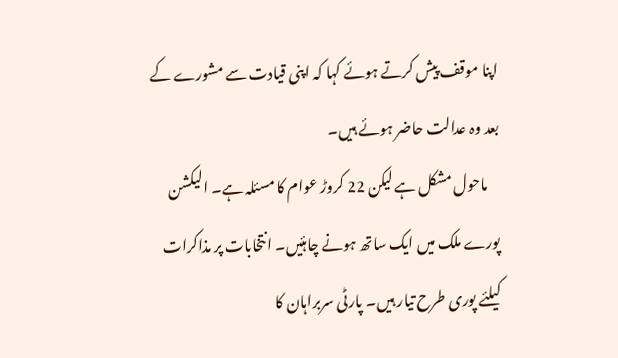اپنا موقف پیش کرتے ہوئے کہا کہ اپنی قیادت سے مشورے کے بعد وہ عدالت حاضر ہوئے ہیں۔
    ماحول مشکل ہے لیکن 22 کروڑ عوام کا مسئلہ ہے۔ الیکشن پورے ملک میں ایک ساتھ ہونے چاہئیں۔ انتخابات پر مذاکرات کیلئے پوری طرح تیار ہیں۔ پارٹی سربراہان کا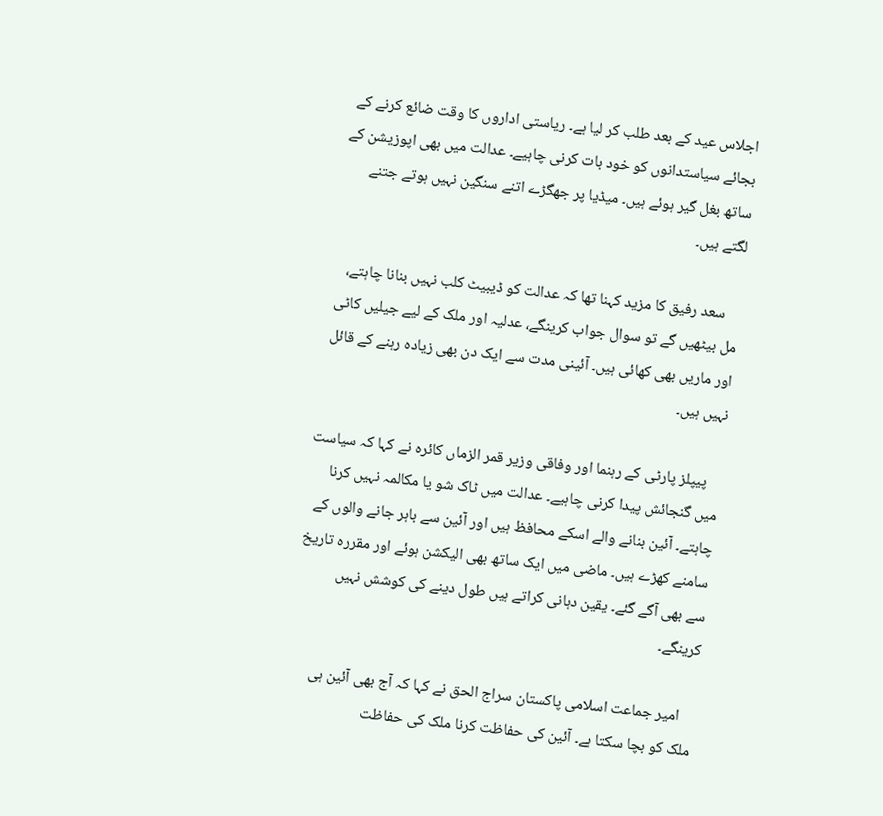اجلاس عید کے بعد طلب کر لیا ہے۔ ریاستی اداروں کا وقت ضائع کرنے کے بجائے سیاستدانوں کو خود بات کرنی چاہیے۔ عدالت میں بھی اپوزیشن کے ساتھ بغل گیر ہوئے ہیں۔ میڈیا پر جھگڑے اتنے سنگین نہیں ہوتے جتنے لگتے ہیں۔

    سعد رفیق کا مزید کہنا تھا کہ عدالت کو ڈیبیٹ کلب نہیں بنانا چاہتے، مل بیٹھیں گے تو سوال جواب کرینگے، عدلیہ اور ملک کے لیے جیلیں کاٹی اور ماریں بھی کھائی ہیں۔ آئینی مدت سے ایک دن بھی زیادہ رہنے کے قائل نہیں ہیں۔

    پیپلز پارٹی کے رہنما اور وفاقی وزیر قمر الزماں کائرہ نے کہا کہ سیاست میں گنجائش پیدا کرنی چاہیے۔ عدالت میں ٹاک شو یا مکالمہ نہیں کرنا چاہتے۔ آئین بنانے والے اسکے محافظ ہیں اور آئین سے باہر جانے والوں کے سامنے کھڑے ہیں۔ ماضی میں ایک ساتھ بھی الیکشن ہوئے اور مقررہ تاریخ سے بھی آگے گئے۔ یقین دہانی کراتے ہیں طول دینے کی کوشش نہیں کرینگے۔

    امیر جماعت اسلامی پاکستان سراج الحق نے کہا کہ آج بھی آئین ہی ملک کو بچا سکتا ہے۔ آئین کی حفاظت کرنا ملک کی حفاظت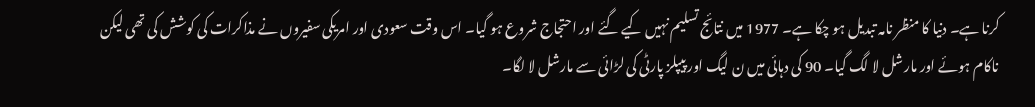کرنا ہے۔ دنیا کا منظر نامہ تبدیل ہو چکا ہے۔ 1977 میں نتائج تسلیم نہیں کیے گئے اور احتجاج شروع ہو گیا۔ اس وقت سعودی اور امریکی سفیروں نے مذاکرات کی کوشش کی تھی لیکن ناکام ہوئے اور مارشل لا لگ گیا۔ 90 کی دہائی میں ن لیگ اور پیپلز پارٹی کی لڑائی سے مارشل لا لگا۔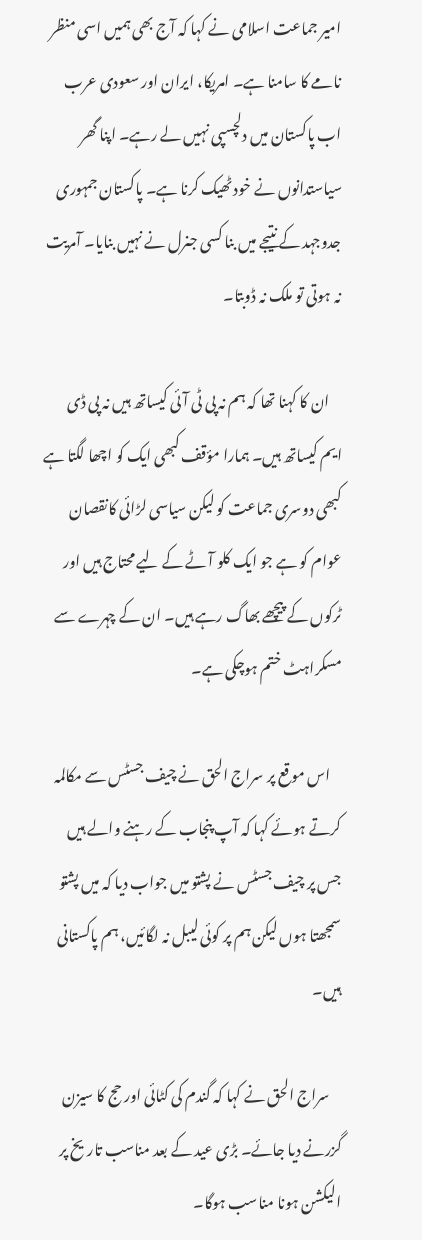امیر جماعت اسلامی نے کہا کہ آج بھی ہمیں اسی منظر نامے کا سامنا ہے۔ امریکا، ایران اور سعودی عرب اب پاکستان میں دلچسپی نہیں لے رہے۔ اپنا گھر سیاستدانوں نے خود ٹھیک کرنا ہے۔ پاکستان جمہوری جدوجہد کے نتیجے میں بنا کسی جنرل نے نہیں بنایا۔ آمریت نہ ہوتی تو ملک نہ ڈوبتا۔

    ان کا کہنا تھا کہ ہم نہ پی ٹی آئی کیساتھ ہیں نہ پی ڈی ایم کیساتھ ہیں۔ ہمارا مؤقف کبھی ایک کو اچھا لگتا ہے کبھی دوسری جماعت کو لیکن سیاسی لڑائی کانقصان عوام کو ہے جو ایک کلو آٹے کے لیے محتاج ہیں اور ٹرکوں کے پیچھے بھاگ رہے ہیں۔ ان کے چہرے سے مسکراہٹ ختم ہوچکی ہے۔

    اس موقع پر سراج الحق نے چیف جسٹس سے مکالمہ کرتے ہوئے کہا کہ آپ پنجاب کے رہنے والے ہیں جس پر چیف جسٹس نے پشتو میں جواب دیا کہ میں پشتو سمجھتا ہوں لیکن ہم پر کوئی لیبل نہ لگائیں، ہم پاکستانی ہیں۔

    سراج الحق نے کہا کہ گندم کی کٹائی اور حج کا سیزن گزرنے دیا جائے۔ بڑی عید کے بعد مناسب تاریخ پر الیکشن ہونا مناسب ہوگا۔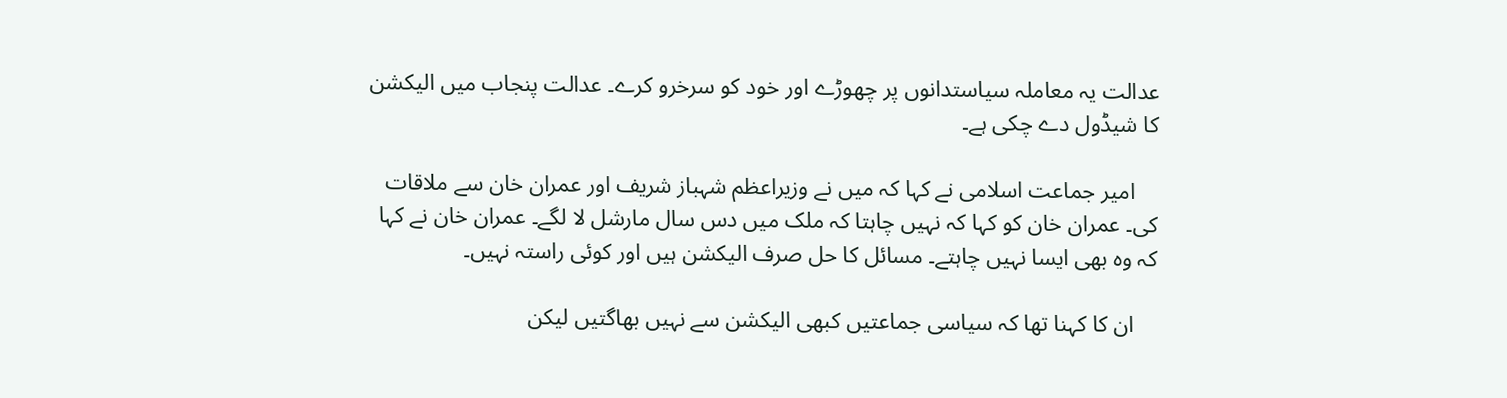عدالت یہ معاملہ سیاستدانوں پر چھوڑے اور خود کو سرخرو کرے۔ عدالت پنجاب میں الیکشن کا شیڈول دے چکی ہے۔

    امیر جماعت اسلامی نے کہا کہ میں نے وزیراعظم شہباز شریف اور عمران خان سے ملاقات کی۔ عمران خان کو کہا کہ نہیں چاہتا کہ ملک میں دس سال مارشل لا لگے۔ عمران خان نے کہا کہ وہ بھی ایسا نہیں چاہتے۔ مسائل کا حل صرف الیکشن ہیں اور کوئی راستہ نہیں۔

    ان کا کہنا تھا کہ سیاسی جماعتیں کبھی الیکشن سے نہیں بھاگتیں لیکن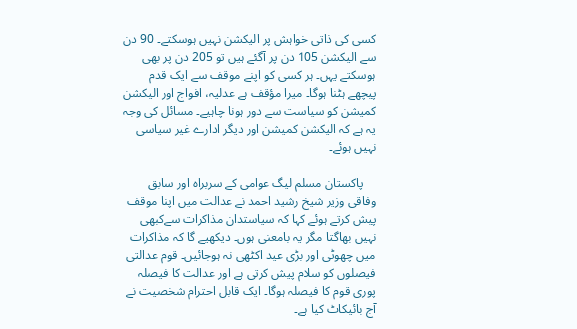کسی کی ذاتی خواہش پر الیکشن نہیں ہوسکتے۔ 90 دن سے الیکشن 105 دن پر آگئے ہیں تو 205 دن پر بھی ہوسکتے یہں۔ ہر کسی کو اپنے موقف سے ایک قدم پیچھے ہٹنا ہوگا۔ میرا مؤقف ہے عدلیہ، افواج اور الیکشن کمیشن کو سیاست سے دور ہونا چاہیے۔ مسائل کی وجہ یہ ہے کہ الیکشن کمیشن اور دیگر ادارے غیر سیاسی نہیں ہوئے۔

    پاکستان مسلم لیگ عوامی کے سربراہ اور سابق وفاقی وزیر شیخ رشید احمد نے عدالت میں اپنا موقف پیش کرتے ہوئے کہا کہ سیاستدان مذاکرات سےکبھی نہیں بھاگتا مگر یہ بامعنی ہوں۔ دیکھیے گا کہ مذاکرات میں چھوٹی اور بڑی عید اکٹھی نہ ہوجائیں۔ قوم عدالتی فیصلوں کو سلام پیش کرتی ہے اور عدالت کا فیصلہ پوری قوم کا فیصلہ ہوگا۔ ایک قابل احترام شخصیت نے آج بائیکاٹ کیا ہے۔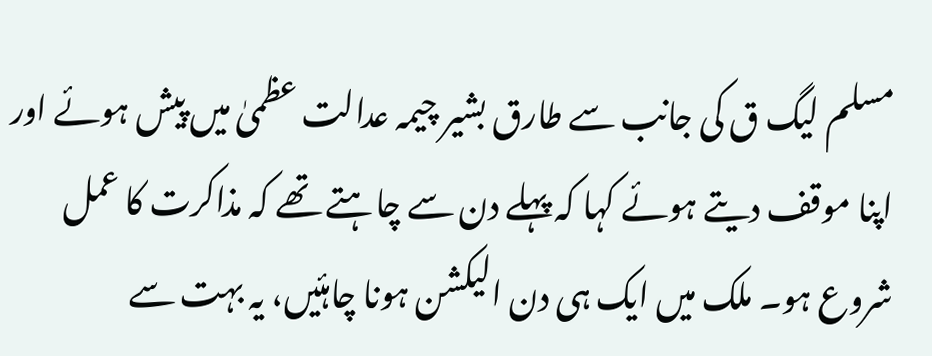مسلم لیگ ق کی جانب سے طارق بشیر چیمہ عدالت عظمیٰ میں پیش ہوئے اور اپنا موقف دیتے ہوئے کہا کہ پہلے دن سے چاہتے تھے کہ مذاکرت کا عمل شروع ہو۔ ملک میں ایک ہی دن الیکشن ہونا چاہئیں، یہ بہت سے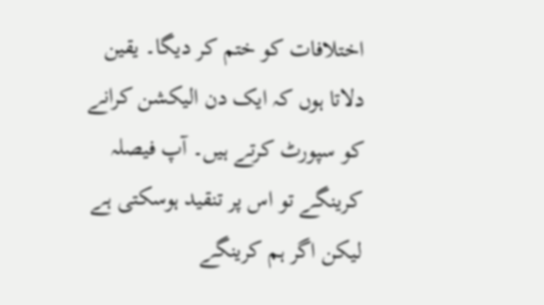اختلافات کو ختم کر دیگا۔ یقین دلاتا ہوں کہ ایک دن الیکشن کرانے کو سپورٹ کرتے ہیں۔ آپ فیصلہ کرینگے تو اس پر تنقید ہوسکتی ہے لیکن اگر ہم کرینگے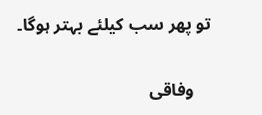تو پھر سب کیلئے بہتر ہوگا۔

    وفاقی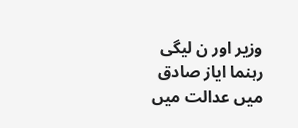وزیر اور ن لیگی رہنما ایاز صادق میں عدالت میں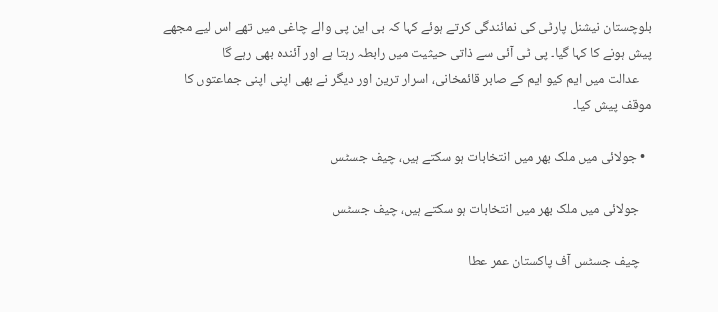بلوچستان نیشنل پارٹی کی نمائندگی کرتے ہوئے کہا کہ بی این پی والے چاغی میں تھے اس لیے مجھے پیش ہونے کا کہا گیا۔ پی ٹی آئی سے ذاتی حیثیت میں رابطہ رہتا ہے اور آئندہ بھی رہے گا
    عدالت میں ایم کیو ایم کے صابر قائمخانی، اسرار ترین اور دیگر نے بھی اپنی اپنی جماعتوں کا موقف پیش کیا۔

  • جولائی میں ملک بھر میں انتخابات ہو سکتے ہیں، چیف جسٹس

    جولائی میں ملک بھر میں انتخابات ہو سکتے ہیں، چیف جسٹس

    چیف جسٹس آف پاکستان عمر عطا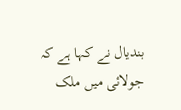بندیال نے کہا ہے کہ جولائی میں ملک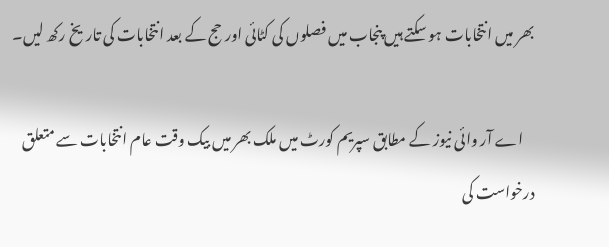بھر میں انتخابات ہو سکتے ہیں پنجاب میں فصلوں کی کٹائی اور حج کے بعد انتخابات کی تاریخ رکھ لیں۔

    اے آر وائی نیوز کے مطابق سپریم کورٹ میں ملک بھر میں بیک وقت عام انتخابات سے متعلق درخواست کی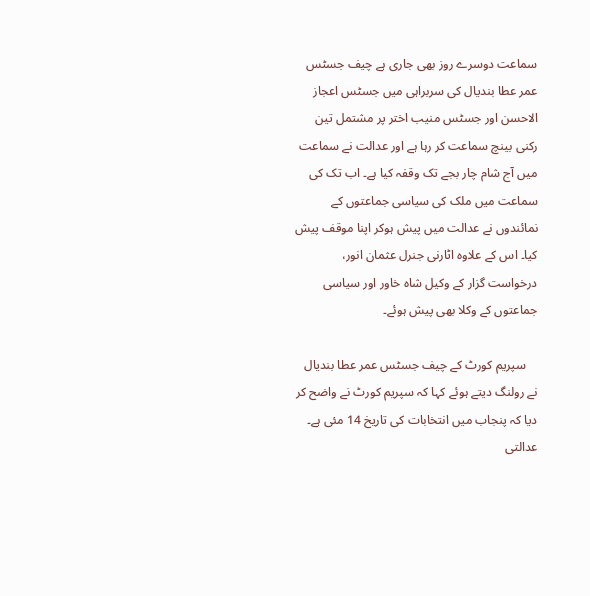سماعت دوسرے روز بھی جاری ہے چیف جسٹس عمر عطا بندیال کی سربراہی میں جسٹس اعجاز الاحسن اور جسٹس منیب اختر پر مشتمل تین رکنی بینچ سماعت کر رہا ہے اور عدالت نے سماعت میں آج شام چار بجے تک وقفہ کیا ہے۔ اب تک کی سماعت میں ملک کی سیاسی جماعتوں کے نمائندوں نے عدالت میں پیش ہوکر اپنا موقف پیش کیا۔ اس کے علاوہ اٹارنی جنرل عثمان انور، درخواست گزار کے وکیل شاہ خاور اور سیاسی جماعتوں کے وکلا بھی پیش ہوئے۔

    سپریم کورٹ کے چیف جسٹس عمر عطا بندیال نے رولنگ دیتے ہوئے کہا کہ سپریم کورٹ نے واضح کر دیا کہ پنجاب میں انتخابات کی تاریخ 14 مئی ہے۔ عدالتی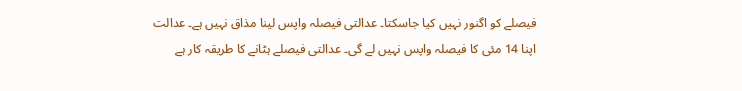فیصلے کو اگنور نہیں کیا جاسکتا۔ عدالتی فیصلہ واپس لینا مذاق نہیں ہے۔ عدالت اپنا 14 مئی کا فیصلہ واپس نہیں لے گی۔ عدالتی فیصلے ہٹانے کا طریقہ کار ہے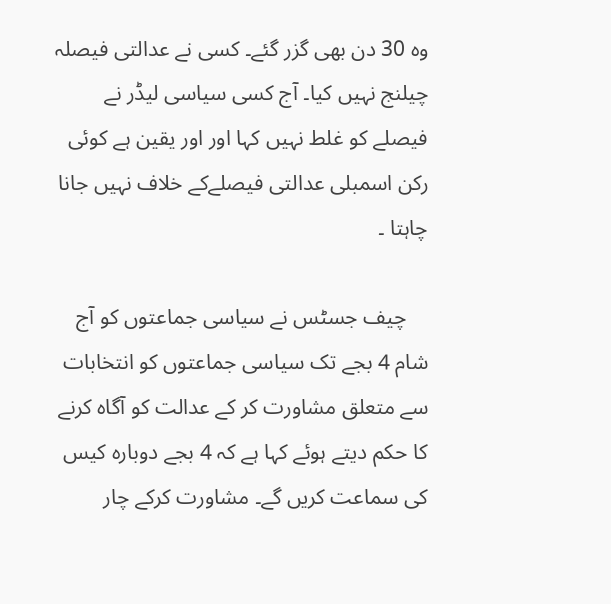وہ 30 دن بھی گزر گئے۔ کسی نے عدالتی فیصلہ چیلنج نہیں کیا۔ آج کسی سیاسی لیڈر نے فیصلے کو غلط نہیں کہا اور اور یقین ہے کوئی رکن اسمبلی عدالتی فیصلےکے خلاف نہیں جانا چاہتا ۔

    چیف جسٹس نے سیاسی جماعتوں کو آج شام 4 بجے تک سیاسی جماعتوں کو انتخابات سے متعلق مشاورت کر کے عدالت کو آگاہ کرنے کا حکم دیتے ہوئے کہا ہے کہ 4 بجے دوبارہ کیس کی سماعت کریں گے۔ مشاورت کرکے چار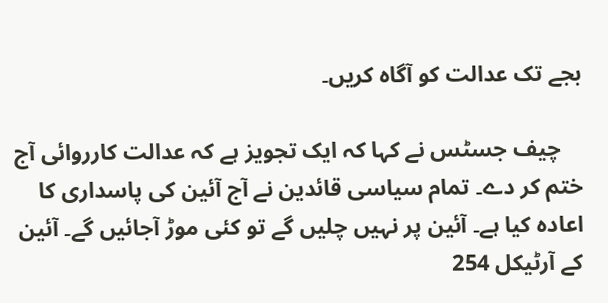بجے تک عدالت کو آگاہ کریں۔

    چیف جسٹس نے کہا کہ ایک تجویز ہے کہ عدالت کارروائی آج ختم کر دے۔ تمام سیاسی قائدین نے آج آئین کی پاسداری کا اعادہ کیا ہے۔ آئین پر نہیں چلیں گے تو کئی موڑ آجائیں گے۔ آئین کے آرٹیکل 254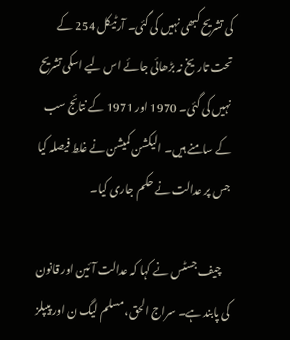کی تشریح کبھی نہیں کی گئی۔ آرٹیکل 254 کے تحت تاریخ نہ بڑھائی جائے اس لیے اسکی تشریح نہیں کی گئی۔ 1970 اور 1971 کے نتائج سب کے سامنے ہیں۔ الیکشن کمیشن نے غلط فیصلہ کیا جس پر عدالت نے حکم جاری کیا۔

    چیف جسٹس نے کہا کہ عدالت آئین اور قانون کی پابند ہے۔ سراج الحق، مسلم لیگ ن اور پیپلز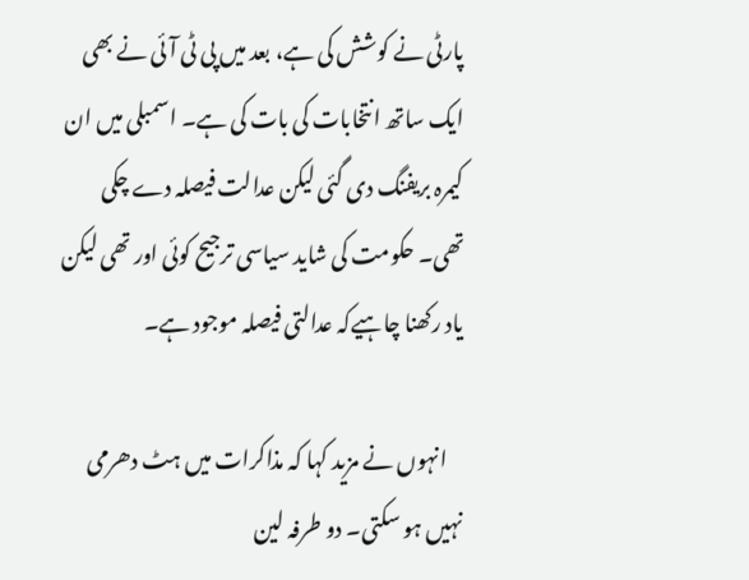پارٹی نے کوشش کی ہے، بعد میں پی ٹی آئی نے بھی ایک ساتھ انتخابات کی بات کی ہے۔ اسمبلی میں ان کیمرہ بریفنگ دی گئی لیکن عدالت فیصلہ دے چکی تھی۔ حکومت کی شاید سیاسی ترجیح کوئی اور تھی لیکن یاد رکھنا چاہیےکہ عدالتی فیصلہ موجود ہے۔

    انہوں نے مزید کہا کہ مذاکرات میں ہٹ دھرمی نہیں ہو سکتی۔ دو طرفہ لین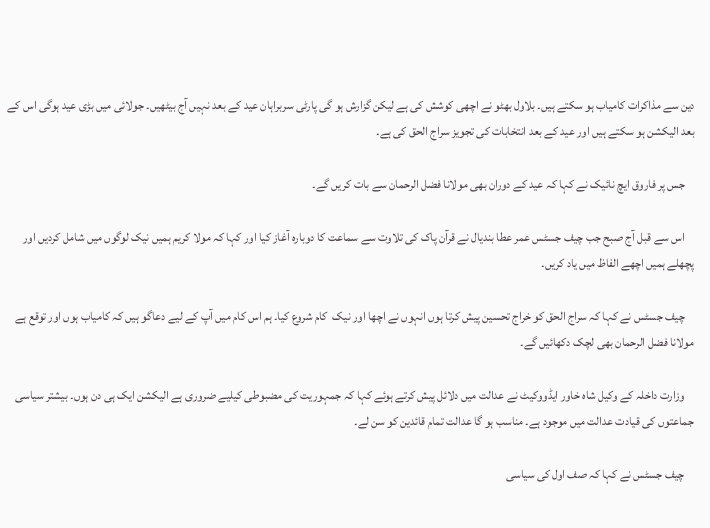دین سے مذاکرات کامیاب ہو سکتے ہیں۔ بلاول بھٹو نے اچھی کوشش کی ہے لیکن گزارش ہو گی پارٹی سربراہان عید کے بعد نہیں آج بیٹھیں۔ جولائی میں بڑی عید ہوگی اس کے بعد الیکشن ہو سکتے ہیں اور عید کے بعد انتخابات کی تجویز سراج الحق کی ہے۔

    جس پر فاروق ایچ نائیک نے کہا کہ عید کے دوران بھی مولانا فضل الرحمان سے بات کریں گے۔

    اس سے قبل آج صبح جب چیف جسٹس عمر عطا بندیال نے قرآن پاک کی تلاوت سے سماعت کا دوبارہ آغاز کیا اور کہا کہ مولا کریم ہمیں نیک لوگوں میں شامل کردیں اور پچھلے ہمیں اچھے الفاظ میں یاد کریں۔

    چیف جسٹس نے کہا کہ سراج الحق کو خراج تحسین پیش کرتا ہوں انہوں نے اچھا اور نیک  کام شروع کیا۔ ہم اس کام میں آپ کے لیے دعاگو ہیں کہ کامیاب ہوں اور توقع ہے مولانا فضل الرحمان بھی لچک دکھائیں گے۔

    وزارت داخلہ کے وکیل شاہ خاور ایڈووکیٹ نے عدالت میں دلائل پیش کرتے ہوئے کہا کہ جمہوریت کی مضبوطی کیلیے ضروری ہے الیکشن ایک ہی دن ہوں۔ بیشتر سیاسی جماعتوں کی قیادت عدالت میں موجود ہے۔ مناسب ہو گا عدالت تمام قائدین کو سن لے۔

    چیف جسٹس نے کہا کہ صف اول کی سیاسی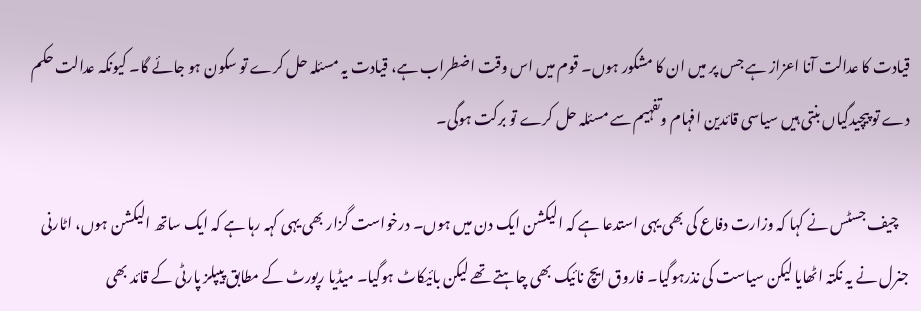قیادت کا عدالت آنا اعزاز ہے جس پر میں ان کا مشکور ہوں۔ قوم میں اس وقت اضطراب ہے، قیادت یہ مسئلہ حل کرے تو سکون ہو جائے گا۔ کیونکہ عدالت حکم دے تو پیچیدگیاں بنتی ہیں سیاسی قائدین افہام وتفہیم سے مسئلہ حل کرے تو برکت ہوگی۔

    چیف جسٹس نے کہا کہ وزارت دفاع کی بھی یہی استدعا ہے کہ الیکشن ایک دن میں ہوں۔ درخواست گزار بھی یہی کہہ رہا ہے کہ ایک ساتھ الیکشن ہوں، اٹارنی جنرل نے یہ نکتہ اٹھایا لیکن سیاست کی نذرہوگیا۔ فاروق ایچ نائیک بھی چاہتے تھے لیکن بائیکاٹ ہوگیا۔ میڈیا رپورٹ کے مطابق پیپلز پارٹی کے قائد بھی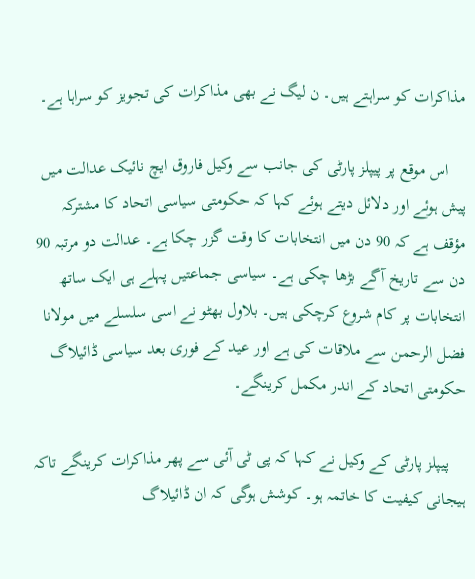مذاکرات کو سراہتے ہیں۔ ن لیگ نے بھی مذاکرات کی تجویز کو سراہا ہے۔

    اس موقع پر پیپلز پارٹی کی جانب سے وکیل فاروق ایچ نائیک عدالت میں پیش ہوئے اور دلائل دیتے ہوئے کہا کہ حکومتی سیاسی اتحاد کا مشترکہ مؤقف ہے کہ 90 دن میں انتخابات کا وقت گزر چکا ہے۔ عدالت دو مرتبہ 90 دن سے تاریخ آگے بڑھا چکی ہے۔ سیاسی جماعتیں پہلے ہی ایک ساتھ انتخابات پر کام شروع کرچکی ہیں۔ بلاول بھٹو نے اسی سلسلے میں مولانا فضل الرحمن سے ملاقات کی ہے اور عید کے فوری بعد سیاسی ڈائیلاگ حکومتی اتحاد کے اندر مکمل کرینگے۔

    پیپلز پارٹی کے وکیل نے کہا کہ پی ٹی آئی سے پھر مذاکرات کرینگے تاکہ ہیجانی کیفیت کا خاتمہ ہو۔ کوشش ہوگی کہ ان ڈائیلاگ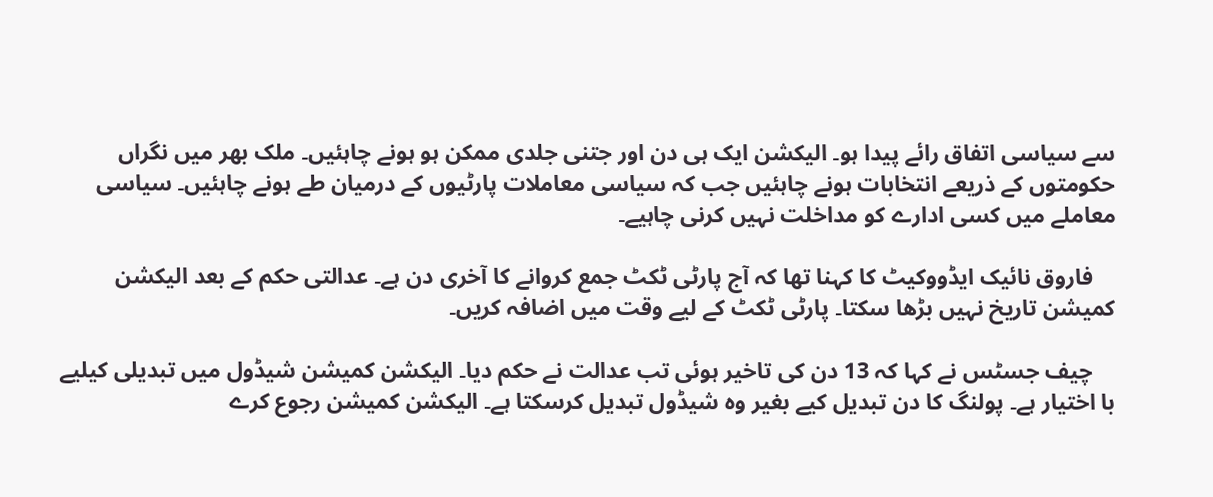سے سیاسی اتفاق رائے پیدا ہو۔ الیکشن ایک ہی دن اور جتنی جلدی ممکن ہو ہونے چاہئیں۔ ملک بھر میں نگراں حکومتوں کے ذریعے انتخابات ہونے چاہئیں جب کہ سیاسی معاملات پارٹیوں کے درمیان طے ہونے چاہئیں۔ سیاسی معاملے میں کسی ادارے کو مداخلت نہیں کرنی چاہیے۔

    فاروق نائیک ایڈووکیٹ کا کہنا تھا کہ آج پارٹی ٹکٹ جمع کروانے کا آخری دن ہے۔ عدالتی حکم کے بعد الیکشن کمیشن تاریخ نہیں بڑھا سکتا۔ پارٹی ٹکٹ کے لیے وقت میں اضافہ کریں۔

    چیف جسٹس نے کہا کہ 13 دن کی تاخیر ہوئی تب عدالت نے حکم دیا۔ الیکشن کمیشن شیڈول میں تبدیلی کیلیے با اختیار ہے۔ پولنگ کا دن تبدیل کیے بغیر وہ شیڈول تبدیل کرسکتا ہے۔ الیکشن کمیشن رجوع کرے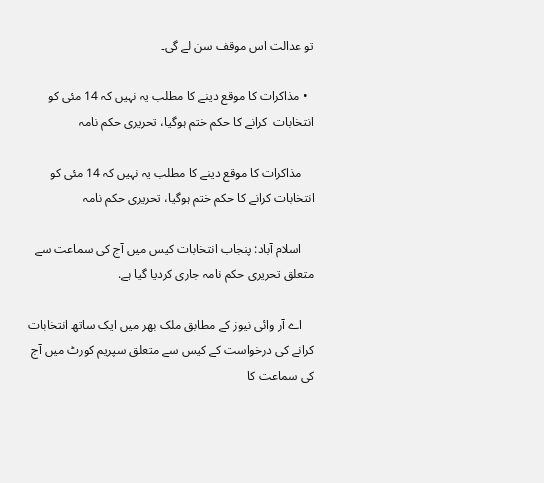تو عدالت اس موقف سن لے گی۔

  • مذاکرات کا موقع دینے کا مطلب یہ نہیں کہ 14 مئی کو انتخابات  کرانے کا حکم ختم ہوگیا، تحریری حکم نامہ

    مذاکرات کا موقع دینے کا مطلب یہ نہیں کہ 14 مئی کو انتخابات کرانے کا حکم ختم ہوگیا، تحریری حکم نامہ

    اسلام آباد: پنجاب انتخابات کیس میں‌ آج کی سماعت سے متعلق تحریری حکم نامہ جاری کردیا گیا ہے.

    اے آر وائی نیوز کے مطابق ملک بھر میں ایک ساتھ انتخابات کرانے کی درخواست کے کیس سے متعلق سپریم کورٹ میں آج کی سماعت کا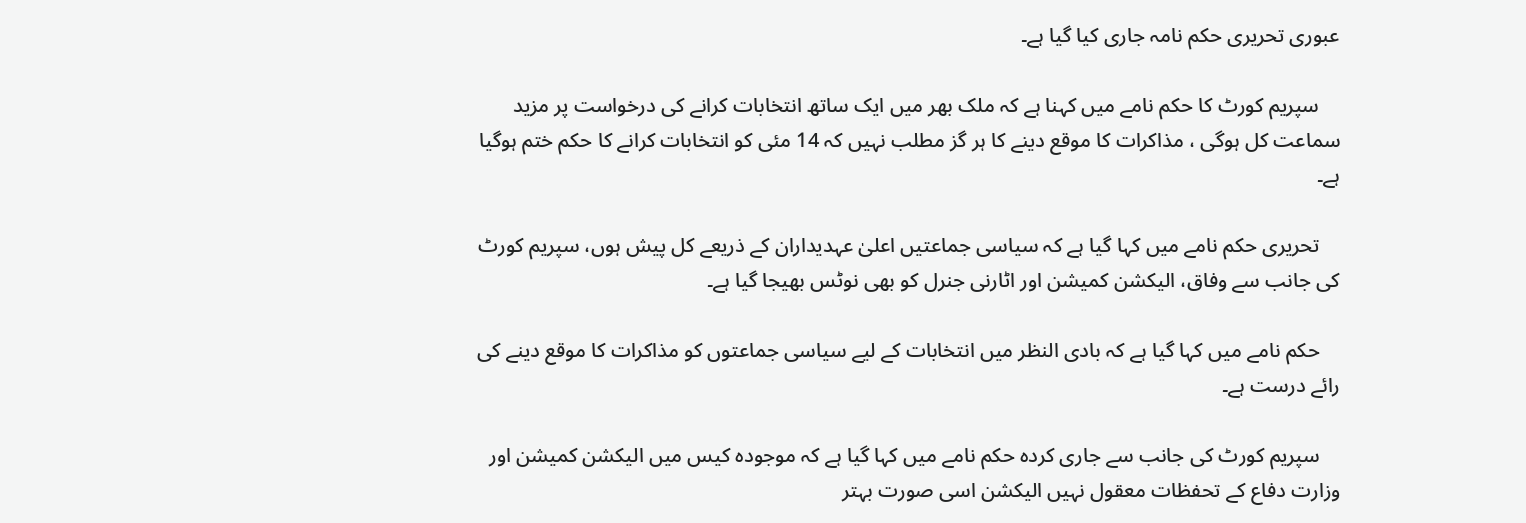عبوری تحریری حکم نامہ جاری کیا گیا ہے۔

    سپریم کورٹ کا حکم نامے میں کہنا ہے کہ ملک بھر میں ایک ساتھ انتخابات کرانے کی درخواست پر مزید سماعت کل ہوگی ، مذاکرات کا موقع دینے کا ہر گز مطلب نہیں کہ 14 مئی کو انتخابات کرانے کا حکم ختم ہوگیا ہے۔

    تحریری حکم نامے میں کہا گیا ہے کہ سیاسی جماعتیں اعلیٰ عہدیداران کے ذریعے کل پیش ہوں، سپریم کورٹ کی جانب سے وفاق، الیکشن کمیشن اور اٹارنی جنرل کو بھی نوٹس بھیجا گیا ہے۔

    حکم نامے میں کہا گیا ہے کہ بادی النظر میں انتخابات کے لیے سیاسی جماعتوں کو مذاکرات کا موقع دینے کی رائے درست ہے۔

    سپریم کورٹ کی جانب سے جاری کردہ حکم نامے میں کہا گیا ہے کہ موجودہ کیس میں الیکشن کمیشن اور وزارت دفاع کے تحفظات معقول نہیں الیکشن اسی صورت بہتر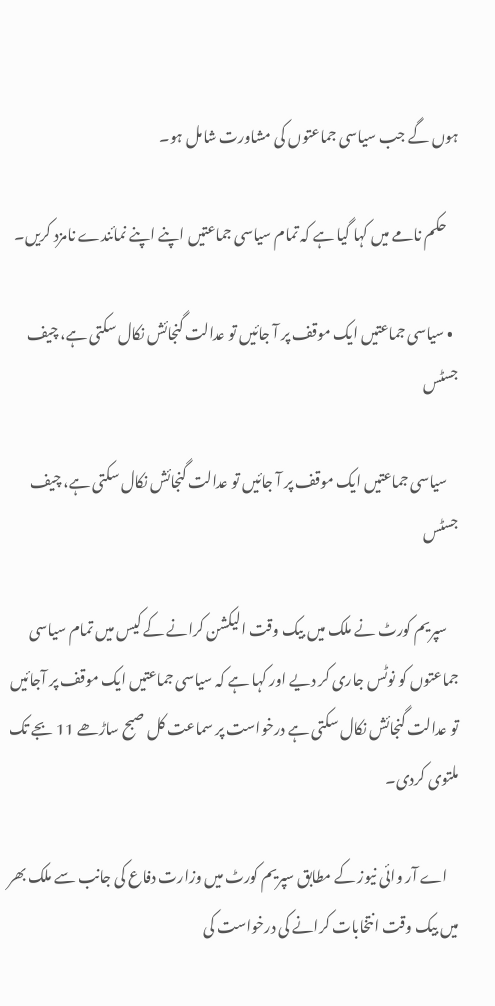ہوں گے جب سیاسی جماعتوں کی مشاورت شامل ہو۔

    حکم نامے میں کہا گیا ہے کہ تمام سیاسی جماعتیں اپنے اپنے نمائندے نامزد کریں۔

  • سیاسی جماعتیں ایک موقف پر آ جائیں تو عدالت گنجائش نکال سکتی ہے، چیف جسٹس

    سیاسی جماعتیں ایک موقف پر آ جائیں تو عدالت گنجائش نکال سکتی ہے، چیف جسٹس

    سپریم کورٹ نے ملک میں بیک وقت الیکشن کرانے کے کیس میں تمام سیاسی جماعتوں کو نوٹس جاری کر دیے اور کہا ہے کہ سیاسی جماعتیں ایک موقف پر آجائیں تو عدالت گنجائش نکال سکتی ہے درخواست پر سماعت کل صبح ساڑھے 11 بجے تک ملتوی کردی۔

    اے آر وائی نیوز کے مطابق سپریم کورٹ میں وزارت دفاع کی جانب سے ملک بھر میں بیک وقت انتخابات کرانے کی درخواست کی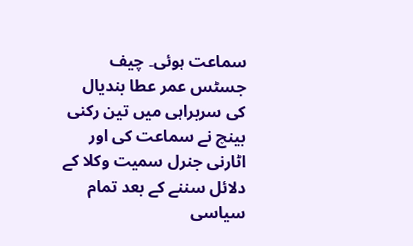سماعت ہوئی۔ چیف جسٹس عمر عطا بندیال کی سربراہی میں تین رکنی بینچ نے سماعت کی اور اٹارنی جنرل سمیت وکلا کے دلائل سننے کے بعد تمام سیاسی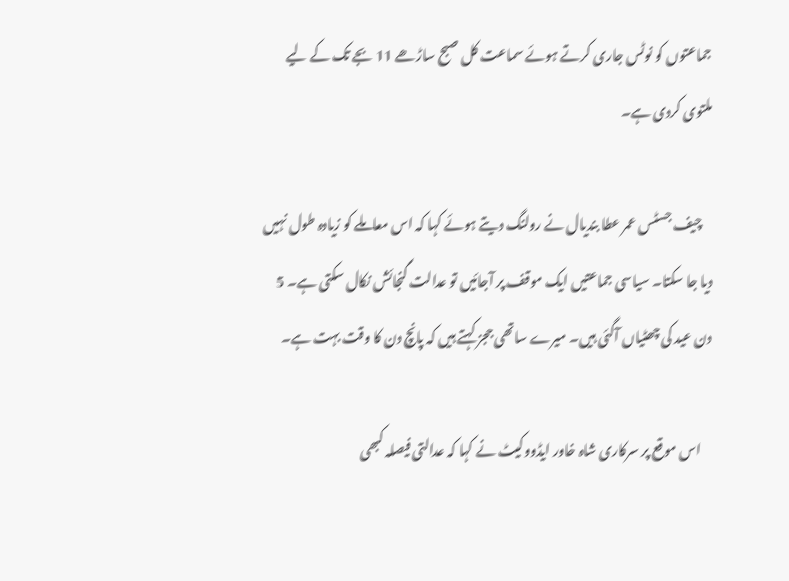جماعتوں کو نوٹس جاری کرتے ہوئے سماعت کل صبح ساڑھے 11 بجے تک کے لیے ملتوی کردی ہے۔

    چیف جسٹس عمر عطا بندیال نے رولنگ دیتے ہوئے کہا کہ اس معاملے کو زیادہ طول نہیں دیا جا سکتا۔ سیاسی جماعتیں ایک موقف پر آجائیں تو عدالت گنجائش نکال سکتی ہے۔ 5 دن عید کی چھٹیاں آگئی ہیں۔ میرے ساتھی ججز کہتے ہیں کہ پانچ دن کا وقت بہت ہے۔

    اس موقع پر سرکاری شاہ خاور ایڈووکیٹ نے کہا کہ عدالتی فیصلہ کبھی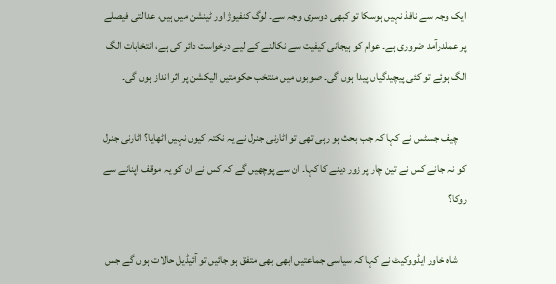ایک وجہ سے نافذ نہیں ہوسکا تو کبھی دوسری وجہ سے۔ لوگ کنفیوژ اور ٹینشن میں ہیں، عدالتی فیصلے پر عملدرآمد ضروری ہے۔ عوام کو ہیجانی کیفیت سے نکالنے کے لیے درخواست دائر کی ہے، انتخابات الگ الگ ہوئے تو کئی پیچیدگیاں پیدا ہوں گی۔ صوبوں میں منتخب حکومتیں الیکشن پر اثر انداز ہوں گی۔

    چیف جسٹس نے کہا کہ جب بحث ہو رہی تھی تو اٹارنی جنرل نے یہ نکتہ کیوں نہیں اٹھایا؟ اٹارنی جنرل کو نہ جانے کس نے تین چار پر زور دینے کا کہا۔ ان سے پوچھیں گے کہ کس نے ان کو یہ موقف اپنانے سے روکا؟

    شاہ خاور ایڈووکیٹ نے کہا کہ سیاسی جماعتیں ابھی بھی متفق ہو جائیں تو آئیڈیل حالات ہوں گے جس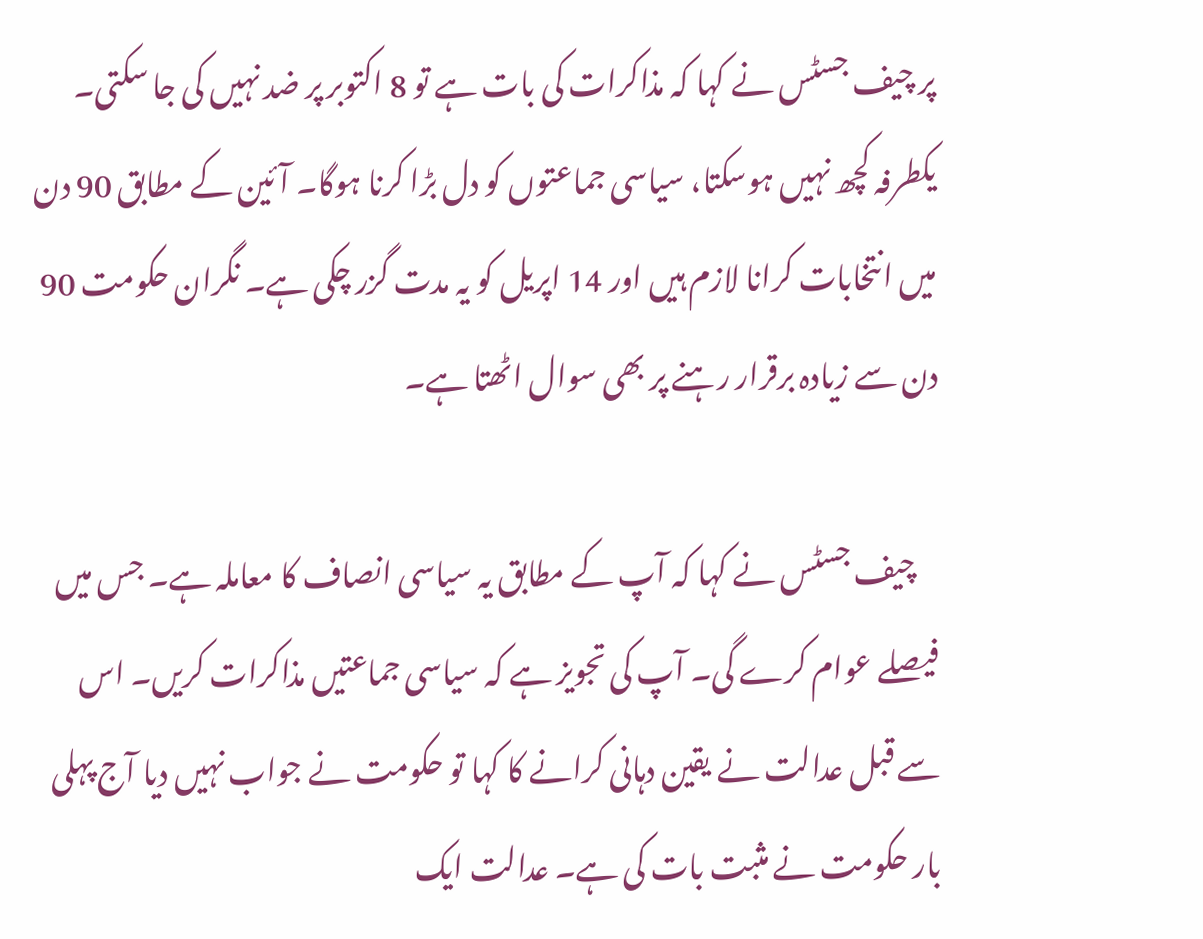پر چیف جسٹس نے کہا کہ مذاکرات کی بات ہے تو 8 اکتوبر پر ضد نہیں کی جا سکتی۔ یکطرفہ کچھ نہیں ہوسکتا، سیاسی جماعتوں کو دل بڑا کرنا ہوگا۔ آئین کے مطابق 90 دن میں انتخابات کرانا لازم ہیں اور 14 اپریل کو یہ مدت گزر چکی ہے۔ نگران حکومت 90 دن سے زیادہ برقرار رہنے پر بھی سوال اٹھتا ہے۔

    چیف جسٹس نے کہا کہ آپ کے مطابق یہ سیاسی انصاف کا معاملہ ہے۔ جس میں فیصلے عوام کرے گی۔ آپ کی تجویز ہے کہ سیاسی جماعتیں مذاکرات کریں۔ اس سے قبل عدالت نے یقین دہانی کرانے کا کہا تو حکومت نے جواب نہیں دیا آج پہلی بار حکومت نے مثبت بات کی ہے۔ عدالت ایک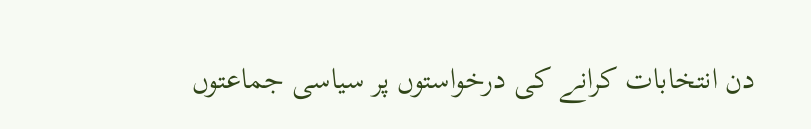دن انتخابات کرانے کی درخواستوں پر سیاسی جماعتوں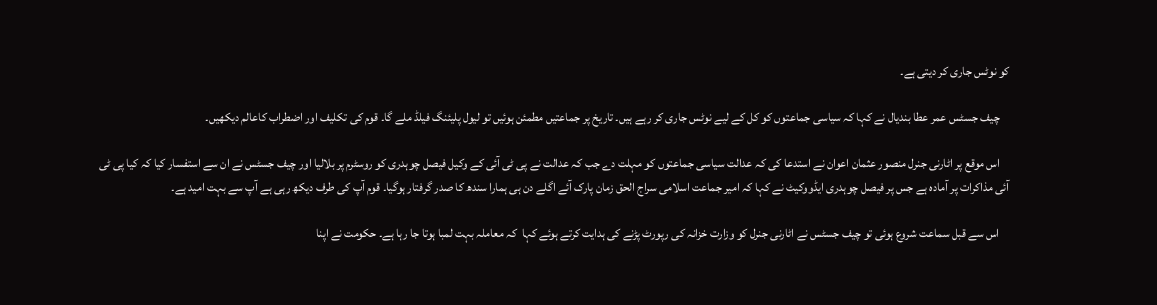کو نوٹس جاری کر دیتی ہے۔

    چیف جسٹس عمر عطا بندیال نے کہا کہ سیاسی جماعتوں کو کل کے لیے نوٹس جاری کر رہے ہیں۔ تاریخ پر جماعتیں مطمئن ہوئیں تو لیول پلیئنگ فیلڈ ملے گا۔ قوم کی تکلیف اور اضطراب کاعالم دیکھیں۔

    اس موقع پر اٹارنی جنرل منصور عثمان اعوان نے استدعا کی کہ عدالت سیاسی جماعتوں کو مہلت دے جب کہ عدالت نے پی ٹی آئی کے وکیل فیصل چوہدری کو روسٹرم پر بلالیا اور چیف جسٹس نے ان سے استفسار کیا کہ کیا پی ٹی آئی مذاکرات پر آمادہ ہے جس پر فیصل چوہدری ایڈووکیٹ نے کہا کہ امیر جماعت اسلامی سراج الحق زمان پارک آئے اگلے دن ہی ہمارا سندھ کا صدر گرفتار ہوگیا۔ قوم آپ کی طرف دیکھ رہی ہے آپ سے بہت امید ہے۔

    اس سے قبل سماعت شروع ہوئی تو چیف جسٹس نے اٹارنی جنرل کو وزارت خزانہ کی رپورٹ پڑنے کی ہدایت کرتے ہوئے کہا  کہ معاملہ بہت لمبا ہوتا جا رہا ہے۔ حکومت نے اپنا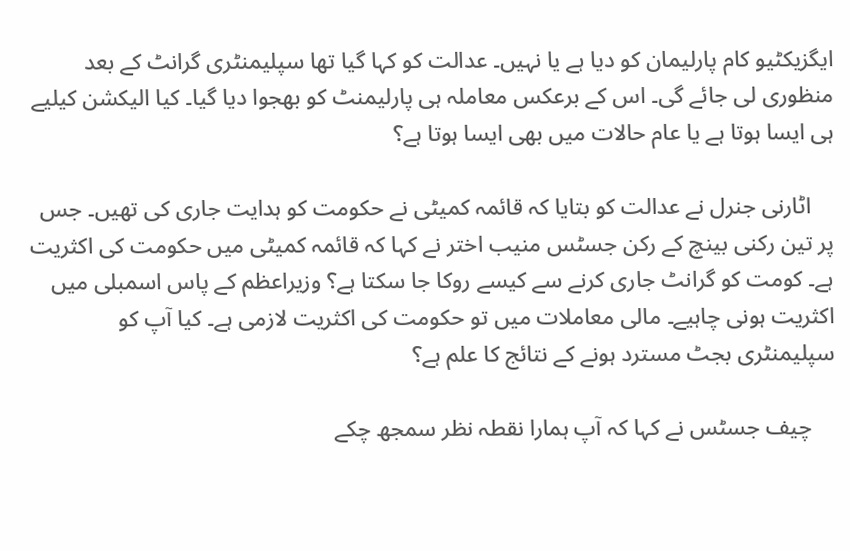ایگزیکٹیو کام پارلیمان کو دیا ہے یا نہیں۔ عدالت کو کہا گیا تھا سپلیمنٹری گرانٹ کے بعد منظوری لی جائے گی۔ اس کے برعکس معاملہ ہی پارلیمنٹ کو بھجوا دیا گیا۔ کیا الیکشن کیلیے ہی ایسا ہوتا ہے یا عام حالات میں بھی ایسا ہوتا ہے؟

    اٹارنی جنرل نے عدالت کو بتایا کہ قائمہ کمیٹی نے حکومت کو ہدایت جاری کی تھیں۔ جس پر تین رکنی بینچ کے رکن جسٹس منیب اختر نے کہا کہ قائمہ کمیٹی میں حکومت کی اکثریت ہے۔ کومت کو گرانٹ جاری کرنے سے کیسے روکا جا سکتا ہے؟ وزیراعظم کے پاس اسمبلی میں اکثریت ہونی چاہیے۔ مالی معاملات میں تو حکومت کی اکثریت لازمی ہے۔ کیا آپ کو سپلیمنٹری بجٹ مسترد ہونے کے نتائج کا علم ہے؟

    چیف جسٹس نے کہا کہ آپ ہمارا نقطہ نظر سمجھ چکے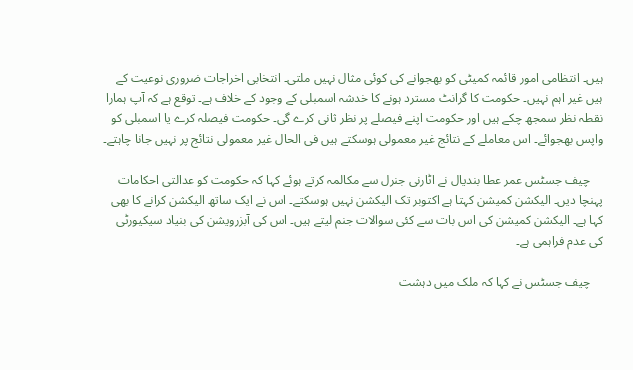ہیں۔ انتظامی امور قائمہ کمیٹی کو بھجوانے کی کوئی مثال نہیں ملتی۔ انتخابی اخراجات ضروری نوعیت کے ہیں غیر اہم نہیں۔ حکومت کا گرانٹ مسترد ہونے کا خدشہ اسمبلی کے وجود کے خلاف ہے۔ توقع ہے کہ آپ ہمارا نقطہ نظر سمجھ چکے ہیں اور حکومت اپنے فیصلے پر نظر ثانی کرے گی۔ حکومت فیصلہ کرے یا اسمبلی کو واپس بھجوائے۔ اس معاملے کے نتائج غیر معمولی ہوسکتے ہیں فی الحال غیر معمولی نتائج پر نہیں جانا چاہتے۔

    چیف جسٹس عمر عطا بندیال نے اٹارنی جنرل سے مکالمہ کرتے ہوئے کہا کہ حکومت کو عدالتی احکامات پہنچا دیں۔ الیکشن کمیشن کہتا ہے اکتوبر تک الیکشن نہیں ہوسکتے۔ اس نے ایک ساتھ الیکشن کرانے کا بھی کہا ہے۔ الیکشن کمیشن کی اس بات سے کئی سوالات جنم لیتے ہیں۔ اس کی آبزرویشن کی بنیاد سیکیورٹی کی عدم فراہمی ہے۔

    چیف جسٹس نے کہا کہ ملک میں دہشت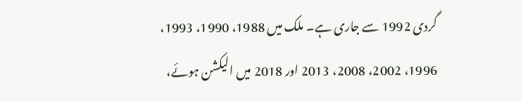گردی 1992 سے جاری ہے۔ ملک میں 1988، 1990، 1993، 1996، 2002، 2008، 2013 اور 2018 میں الیکشن ہوئے،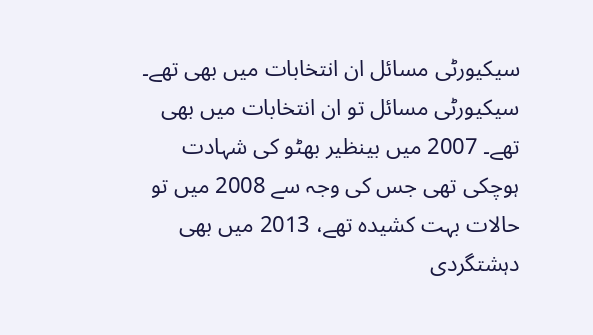سیکیورٹی مسائل ان انتخابات میں بھی تھے۔ سیکیورٹی مسائل تو ان انتخابات میں بھی تھے۔ 2007 میں بینظیر بھٹو کی شہادت ہوچکی تھی جس کی وجہ سے 2008 میں تو حالات بہت کشیدہ تھے، 2013 میں بھی دہشتگردی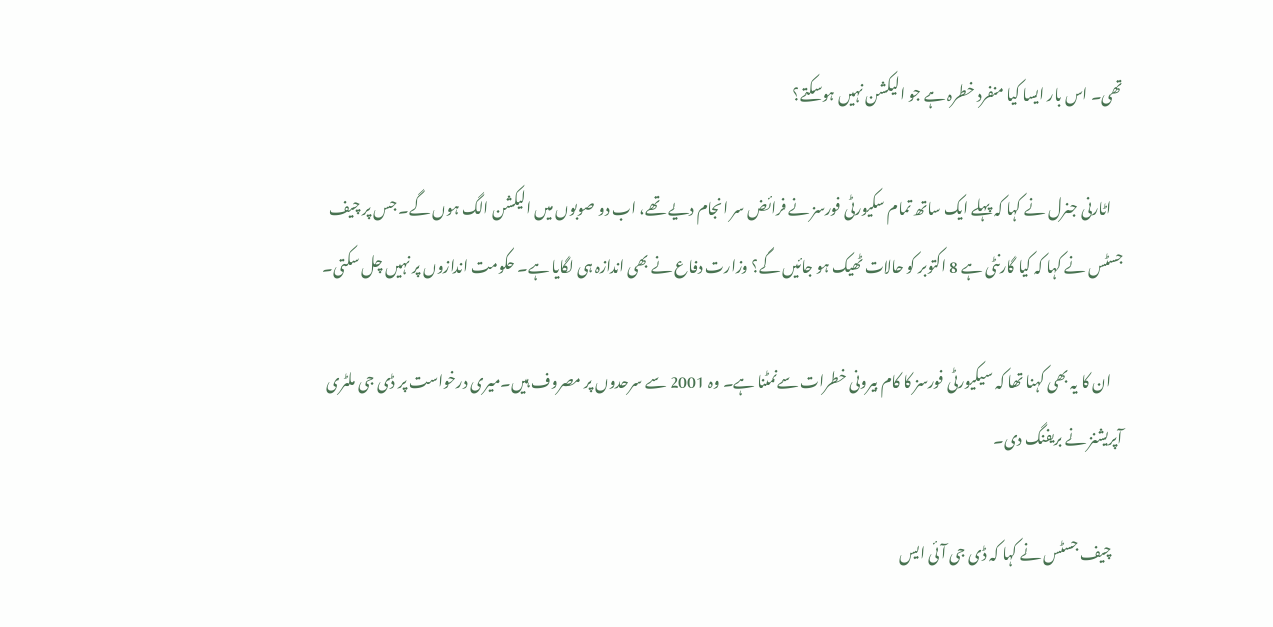تھی۔ اس بار ایسا کیا منفرد خطرہ ہے جو الیکشن نہیں ہوسکتے؟

    اٹارنی جنرل نے کہا کہ پہلے ایک ساتھ تمام سکیورٹی فورسز نے فرائض سر انجام دیے تھے، اب دو صوبوں میں الیکشن الگ ہوں گے۔ جس پر چیف جسٹس نے کہا کہ کیا گارنٹی ہے 8 اکتوبر کو حالات ٹھیک ہو جائیں گے؟ وزارت دفاع نے بھی اندازہ ہی لگایا ہے۔ حکومت اندازوں پر نہیں چل سکتی۔

    ان کا یہ بھی کہنا تھا کہ سیکیورٹی فورسز کا کام بیرونی خطرات سےنمٹنا ہے۔ وہ 2001 سے سرحدوں پر مصروف ہیں۔میری درخواست پر ڈی جی ملٹری آپریشنز نے بریفنگ دی۔

    چیف جسٹس نے کہا کہ ڈی جی آئی ایس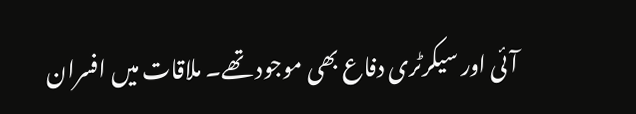آئی اور سیکرٹری دفاع بھی موجود تھے۔ ملاقات میں افسران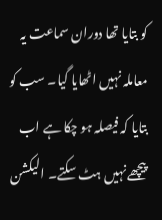کو بتایا تھا دوران سماعت یہ معاملہ نہیں اٹھایا گیا۔ سب کو بتایا کہ فیصلہ ہو چکا ہے اب پیچھے نہیں ہٹ سکتے۔ الیکشن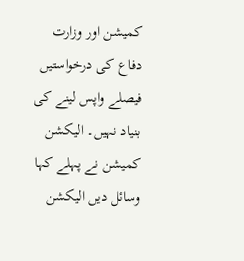کمیشن اور وزارت دفاع کی درخواستیں فیصلے واپس لینے کی بنیاد نہیں۔ الیکشن کمیشن نے پہلے کہا وسائل دیں الیکشن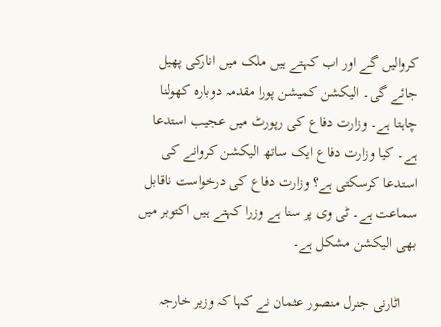کروالیں گے اور اب کہتے ہیں ملک میں انارکی پھیل جائے گی۔ الیکشن کمیشن پورا مقدمہ دوبارہ کھولنا چاہتا ہے۔ وزارت دفاع کی رپورٹ میں عجیب استدعا ہے۔ کیا وزارت دفاع ایک ساتھ الیکشن کروانے کی استدعا کرسکتی ہے؟ وزارت دفاع کی درخواست ناقابل سماعت ہے۔ ٹی وی پر سنا ہے وزرا کہتے ہیں اکتوبر میں بھی الیکشن مشکل ہے۔

    اٹارنی جنرل منصور عثمان نے کہا کہ وزیر خارجہ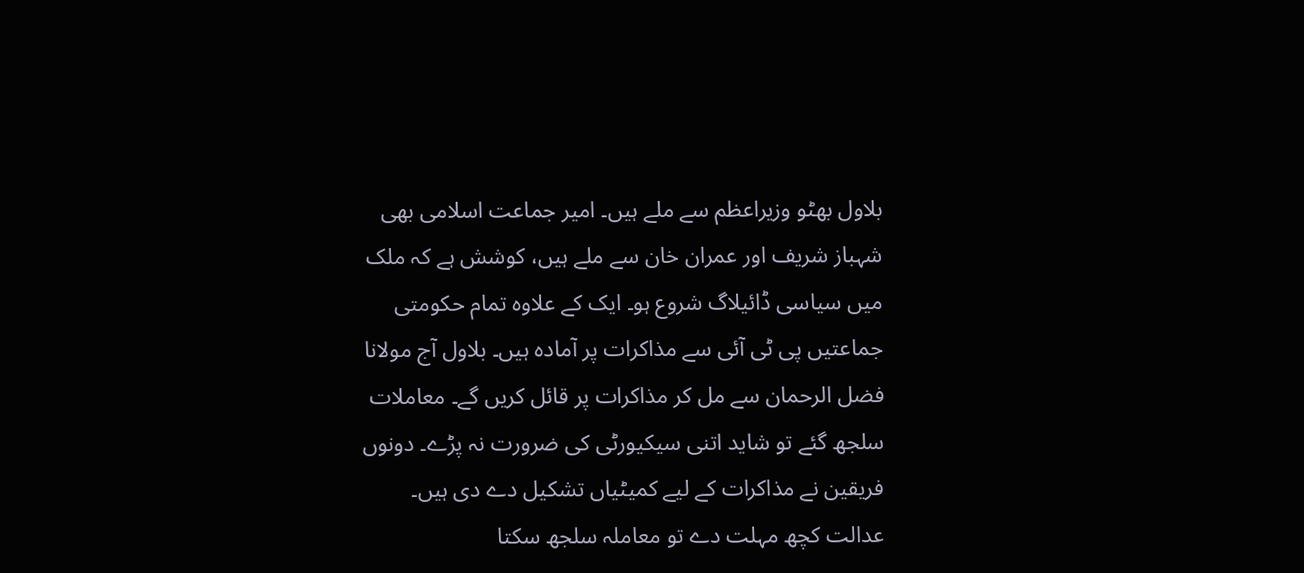بلاول بھٹو وزیراعظم سے ملے ہیں۔ امیر جماعت اسلامی بھی شہباز شریف اور عمران خان سے ملے ہیں، کوشش ہے کہ ملک میں سیاسی ڈائیلاگ شروع ہو۔ ایک کے علاوہ تمام حکومتی جماعتیں پی ٹی آئی سے مذاکرات پر آمادہ ہیں۔ بلاول آج مولانا فضل الرحمان سے مل کر مذاکرات پر قائل کریں گے۔ معاملات سلجھ گئے تو شاید اتنی سیکیورٹی کی ضرورت نہ پڑے۔ دونوں فریقین نے مذاکرات کے لیے کمیٹیاں تشکیل دے دی ہیں۔ عدالت کچھ مہلت دے تو معاملہ سلجھ سکتا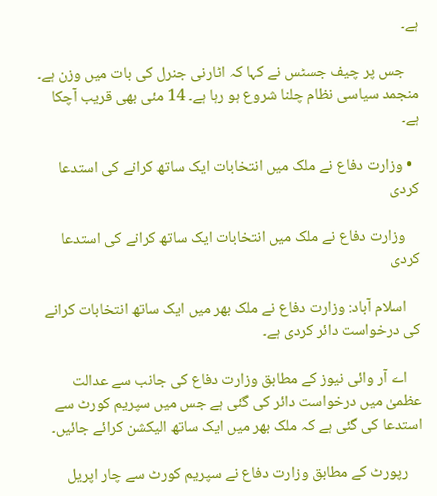ہے۔

    جس پر چیف جسٹس نے کہا کہ اٹارنی جنرل کی بات میں وزن ہے۔ منجمد سیاسی نظام چلنا شروع ہو رہا ہے۔ 14 مئی بھی قریب آچکا ہے۔

  • وزارت دفاع نے ملک میں انتخابات ایک ساتھ کرانے کی استدعا کردی

    وزارت دفاع نے ملک میں انتخابات ایک ساتھ کرانے کی استدعا کردی

    اسلام آباد: وزارت دفاع نے ملک بھر میں ایک ساتھ انتخابات کرانے کی درخواست دائر کردی ہے۔

    اے آر وائی نیوز کے مطابق وزارت دفاع کی جانب سے عدالت عظمیٰ میں درخواست دائر کی گئی ہے جس میں سپریم کورٹ سے استدعا کی گئی ہے کہ ملک بھر میں ایک ساتھ الیکشن کرائے جائیں۔

    رپورٹ کے مطابق وزارت دفاع نے سپریم کورٹ سے چار اپریل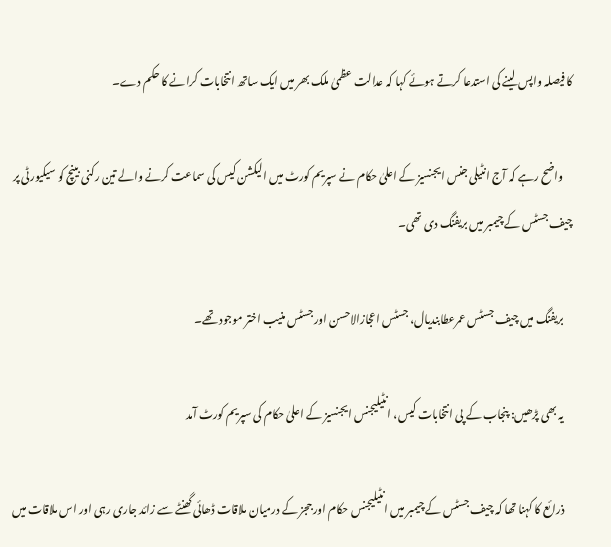کا فیصلہ واپس لینے کی استدعا کرتے ہوئے کہا کہ عدالت عظمیٰ ملک بھر میں ایک ساتھ انتخابات کرانے کا حکم دے۔

    واضح رہے کہ آج انٹیلی جنس ایجنسیز کے اعلیٰ حکام نے سپریم کورٹ میں الیکشن کیس کی سماعت کرنے والے تین رکنی بینچ کو سیکیورٹی پر چیف جسٹس کے چیمبر میں بریفنگ دی تھی۔

    بریفنگ میں چیف جسٹس عمرعطابندیال، جسٹس اعجازالاحسن اور جسٹس منیب اختر موجود تھے۔

    یہ بھی پڑھیں: پنجاب کے پی انتخابات کیس، انٹیلیجنس ایجنسیز کے اعلیٰ حکام کی سپریم کورٹ آمد

    ذرائع کا کہنا تھا کہ چیف جسٹس کے چیمبر میں انٹیلیجنس حکام اور ججز کے درمیان ملاقات ڈھائی گھنٹے سے زائد جاری رہی اور اس ملاقات میں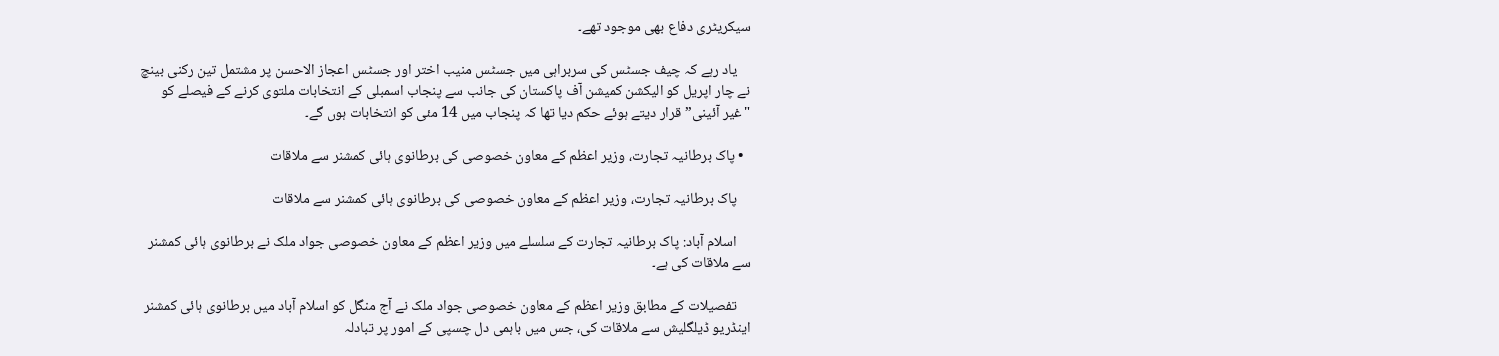سیکریٹری دفاع بھی موجود تھے۔

    یاد رہے کہ چیف جسٹس کی سربراہی میں جسٹس منیب اختر اور جسٹس اعجاز الاحسن پر مشتمل تین رکنی بینچ نے چار اپریل کو الیکشن کمیشن آف پاکستان کی جانب سے پنجاب اسمبلی کے انتخابات ملتوی کرنے کے فیصلے کو "غیر آئینی” قرار دیتے ہوئے حکم دیا تھا کہ پنجاب میں 14 مئی کو انتخابات ہوں گے۔

  • پاک برطانیہ تجارت، وزیر اعظم کے معاون خصوصی کی برطانوی ہائی کمشنر سے ملاقات

    پاک برطانیہ تجارت، وزیر اعظم کے معاون خصوصی کی برطانوی ہائی کمشنر سے ملاقات

    اسلام آباد: پاک برطانیہ تجارت کے سلسلے میں وزیر اعظم کے معاون خصوصی جواد ملک نے برطانوی ہائی کمشنر سے ملاقات کی ہے۔

    تفصیلات کے مطابق وزیر اعظم کے معاون خصوصی جواد ملک نے آج منگل کو اسلام آباد میں برطانوی ہائی کمشنر اینڈریو ڈیلگلیش سے ملاقات کی، جس میں باہمی دل چسپی کے امور پر تبادلہ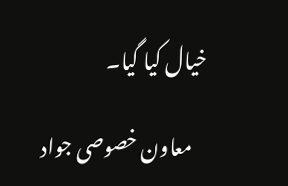خیال کیا گیا۔

    معاون خصوصی جواد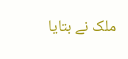ملک نے بتایا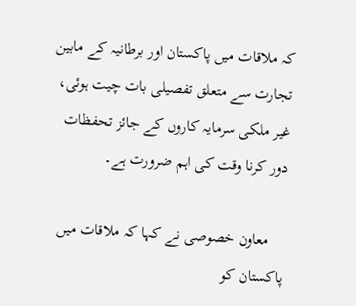کہ ملاقات میں پاکستان اور برطانیہ کے مابین تجارت سے متعلق تفصیلی بات چیت ہوئی، غیر ملکی سرمایہ کاروں کے جائز تحفظات دور کرنا وقت کی اہم ضرورت ہے۔

    معاون خصوصی نے کہا کہ ملاقات میں پاکستان کو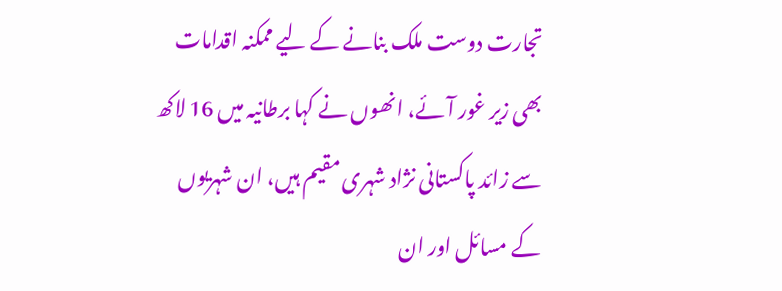تجارت دوست ملک بنانے کے لیے ممکنہ اقدامات بھی زیر غور آئے، انھوں نے کہا برطانیہ میں 16 لاکھ سے زائد پاکستانی نژاد شہری مقیم ہیں، ان شہریوں کے مسائل اور ان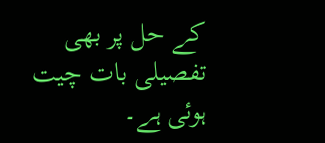کے حل پر بھی تفصیلی بات چیت ہوئی ہے۔